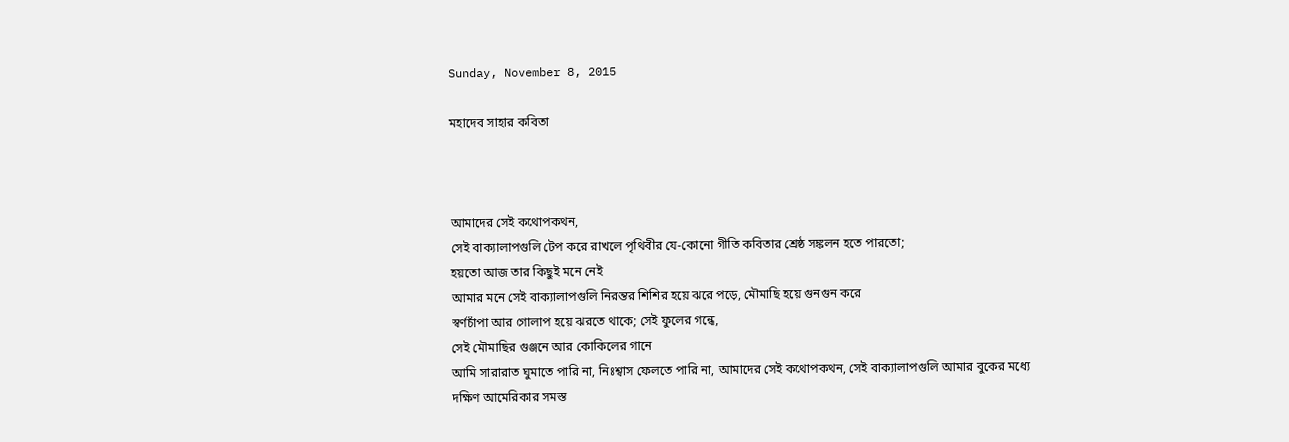Sunday, November 8, 2015

মহাদেব সাহার কবিতা



আমাদের সেই কথোপকথন,
সেই বাক্যালাপগুলি টেপ করে রাখলে পৃথিবীর যে-কোনো গীতি কবিতার শ্রেষ্ঠ সঙ্কলন হতে পারতো;
হয়তো আজ তার কিছুই মনে নেই
আমার মনে সেই বাক্যালাপগুলি নিরন্তর শিশির হয়ে ঝরে পড়ে, মৌমাছি হয়ে গুনগুন করে
স্বর্ণচাঁপা আর গোলাপ হয়ে ঝরতে থাকে; সেই ফুলের গন্ধে,
সেই মৌমাছির গুঞ্জনে আর কোকিলের গানে
আমি সারারাত ঘুমাতে পারি না, নিঃশ্বাস ফেলতে পারি না, আমাদের সেই কথোপকথন, সেই বাক্যালাপগুলি আমার বুকের মধ্যে দক্ষিণ আমেরিকার সমস্ত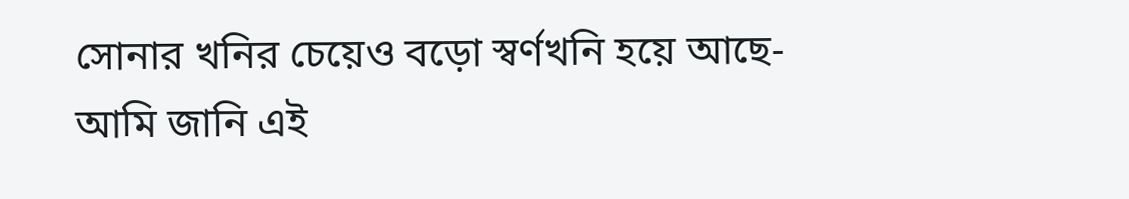সোনার খনির চেয়েও বড়ো স্বর্ণখনি হয়ে আছে-
আমি জানি এই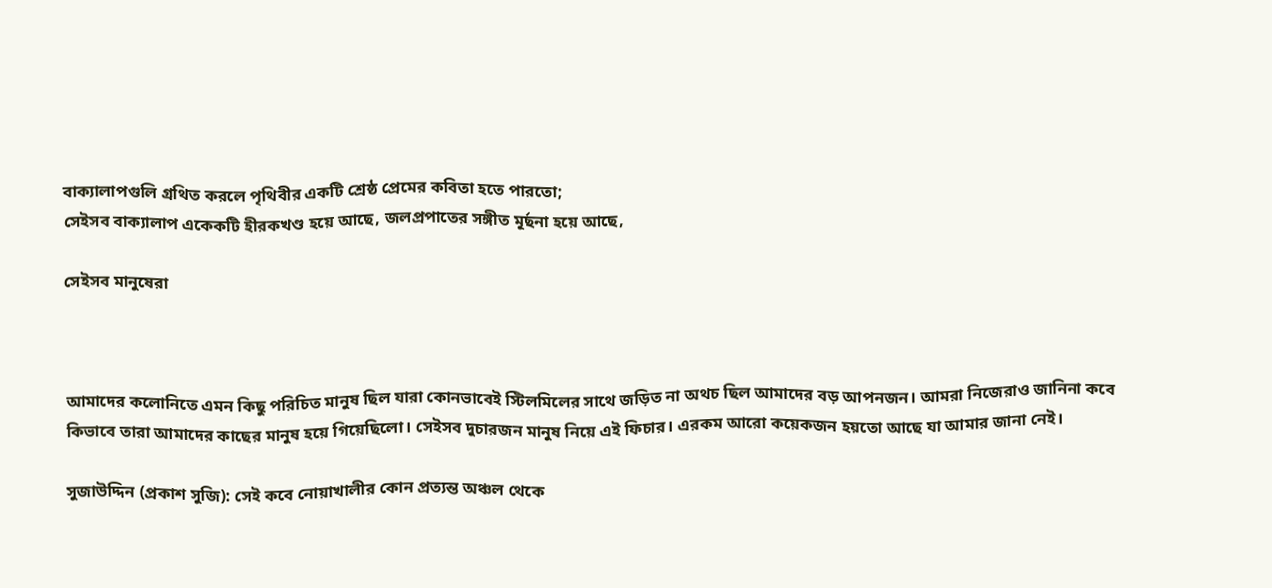বাক্যালাপগুলি গ্রথিত করলে পৃথিবীর একটি শ্রেষ্ঠ প্রেমের কবিতা হতে পারতো;
সেইসব বাক্যালাপ একেকটি হীরকখণ্ড হয়ে আছে, জলপ্রপাতের সঙ্গীত মূর্ছনা হয়ে আছে,

সেইসব মানুষেরা



আমাদের কলোনিতে এমন কিছু পরিচিত মানুষ ছিল যারা কোনভাবেই স্টিলমিলের সাথে জড়িত না অথচ ছিল আমাদের বড় আপনজন। আমরা নিজেরাও জানিনা কবে কিভাবে তারা আমাদের কাছের মানুষ হয়ে গিয়েছিলো। সেইসব দুচারজন মানুষ নিয়ে এই ফিচার। এরকম আরো কয়েকজন হয়তো আছে যা আমার জানা নেই।

সুজাউদ্দিন (প্রকাশ সুজি): সেই কবে নোয়াখালীর কোন প্রত্যন্ত অঞ্চল থেকে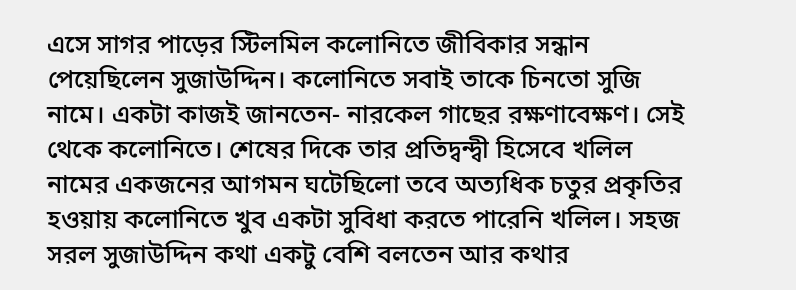এসে সাগর পাড়ের স্টিলমিল কলোনিতে জীবিকার সন্ধান পেয়েছিলেন সুজাউদ্দিন। কলোনিতে সবাই তাকে চিনতো সুজি নামে। একটা কাজই জানতেন- নারকেল গাছের রক্ষণাবেক্ষণ। সেই থেকে কলোনিতে। শেষের দিকে তার প্রতিদ্বন্দ্বী হিসেবে খলিল নামের একজনের আগমন ঘটেছিলো তবে অত্যধিক চতুর প্রকৃতির হওয়ায় কলোনিতে খুব একটা সুবিধা করতে পারেনি খলিল। সহজ সরল সুজাউদ্দিন কথা একটু বেশি বলতেন আর কথার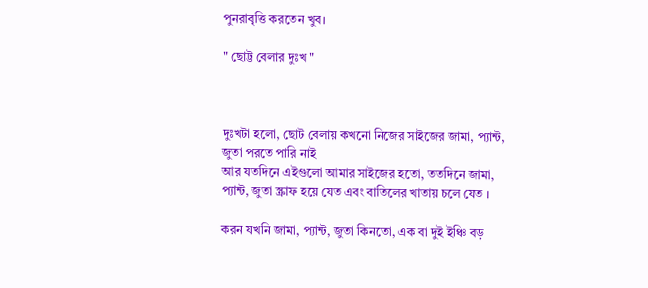পুনরাবৃত্তি করতেন খুব।

" ছোট্ট বেলার দুঃখ "



দুঃখটা হলো, ছোট বেলায় কখনো নিজের সাইজের জামা, প্যান্ট, জুতা পরতে পারি নাই
আর যতদিনে এইগুলো আমার সাইজের হতো, ততদিনে জামা, প্যান্ট, জুতা স্ক্রাফ হয়ে যেত এবং বাতিলের খাতায় চলে যেত ।

করন যখনি জামা, প্যান্ট, জুতা কিনতো, এক বা দুই ইঞ্চি বড়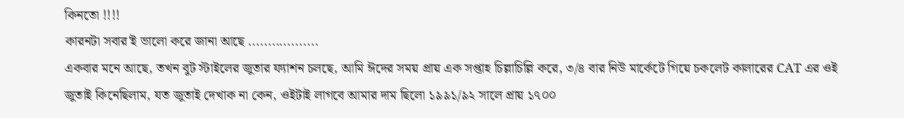কিনতো !!!!
কারনটা সবার'ই ভালো করে জানা আছে ..................
একবার মনে আছে, তখন বুট স্টাইলের জুতার ফ্যাশন চলছে, আমি ঈদের সময় প্রায় এক সপ্তাহ চিল্লাচিল্লি করে, ৩/৪ বার নিউ মার্কেটে গিয়ে চকলেট কালারের CAT এর ওই জুতাই কিনেছিলাম, যত জুতাই দেখাক না কেন, ওইটাই লাগবে আমার দাম ছিলো ১৯৯১/৯২ সালে প্রায় ১৭০০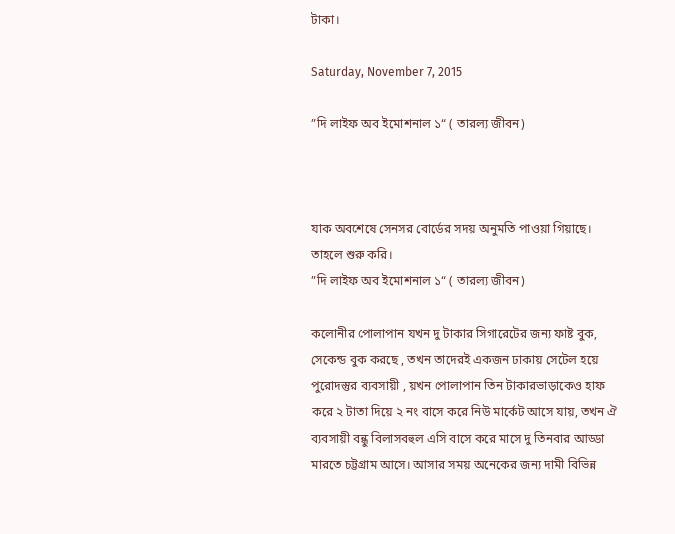টাকা।

Saturday, November 7, 2015

”দি লাইফ অব ইমোশনাল ১“ ( তারল্য জীবন)



যাক অবশেষে সেনসর বোর্ডের সদয় অনুমতি পাওয়া গিয়াছে। তাহলে শুরু করি।
”দি লাইফ অব ইমোশনাল ১“ ( তারল্য জীবন)

কলোনীর পোলাপান যখন দু টাকার সিগারেটের জন্য ফাষ্ট বুক, সেকেন্ড বুক করছে , তখন তাদেরই একজন ঢাকায় সেটেল হয়ে পুরোদস্তুর ব্যবসায়ী , য়খন পোলাপান তিন টাকারভাড়াকেও হাফ করে ২ টাতা দিয়ে ২ নং বাসে করে নিউ মার্কেট আসে যায়, তখন ঐ ব্যবসায়ী বন্ধু বিলাসবহুল এসি বাসে করে মাসে দু তিনবার আড্ডা মারতে চট্টগ্রাম আসে। আসার সময় অনেকের জন্য দামী বিভিন্ন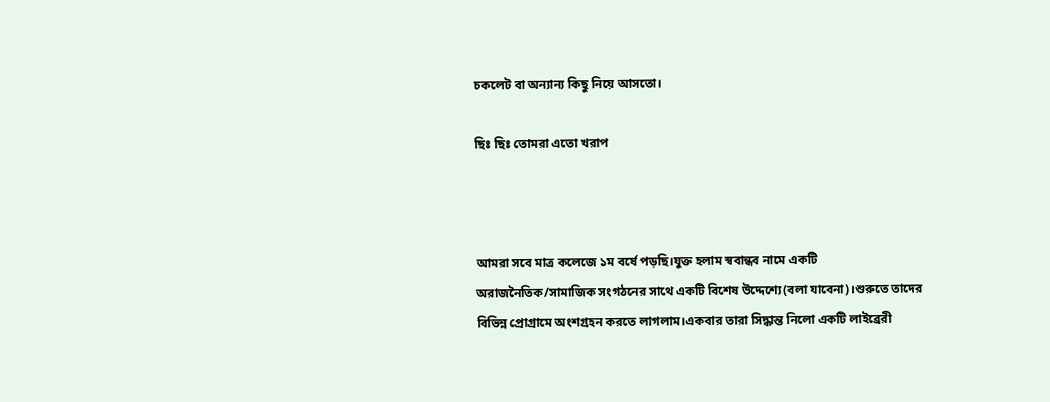চকলেট বা অন্যান্য কিছু নিয়ে আসতো।

ছিঃ ছিঃ তোমরা এতো খরাপ



আমরা সবে মাত্র কলেজে ১ম বর্ষে পড়ছি।যুক্ত হলাম স্ববান্ধব নামে একটি অরাজনৈতিক/সামাজিক সংগঠনের সাথে একটি বিশেষ উদ্দেশ্যে(বলা যাবেনা)।শুরুতে তাদের বিভিন্ন প্রোগ্রামে অংশগ্রহন করতে লাগলাম।একবার তারা সিদ্ধান্ত নিলো একটি লাইব্রেরী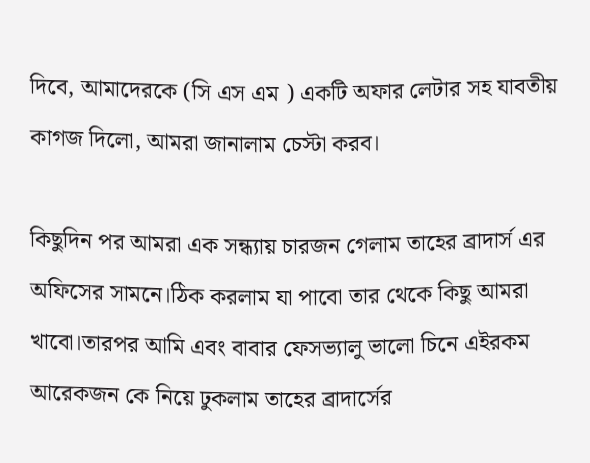দিবে, আমাদেরকে (সি এস এম ) একটি অফার লেটার সহ যাবতীয় কাগজ দিলো, আমরা জানালাম চেস্টা করব।

কিছুদিন পর আমরা এক সন্ধ্যায় চারজন গেলাম তাহের ব্রাদার্স এর অফিসের সামনে।ঠিক করলাম যা পাবো তার থেকে কিছু আমরা খাবো।তারপর আমি এবং বাবার ফেসভ্যালু ভালো চিনে এইরকম আরেকজন কে নিয়ে ঢুকলাম তাহের ব্রাদার্সের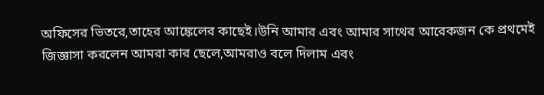অফিসের ভিতরে,তাহের আঙ্কেলের কাছেই।উনি আমার এবং আমার সাথের আরেকজন কে প্রথমেই জিজ্ঞাসা করলেন আমরা কার ছেলে,আমরাও বলে দিলাম এবং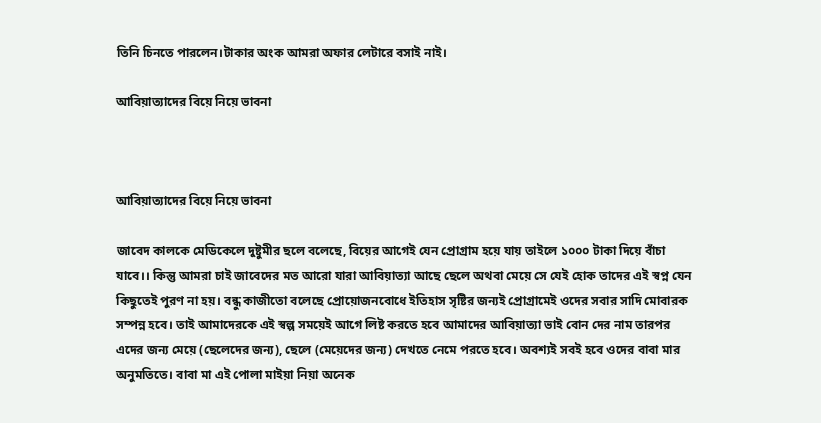তিনি চিনতে পারলেন।টাকার অংক আমরা অফার লেটারে বসাই নাই।

আবিয়াত্যাদের বিয়ে নিয়ে ভাবনা



আবিয়াত্যাদের বিয়ে নিয়ে ভাবনা

জাবেদ কালকে মেডিকেলে দুষ্টুমীর ছলে বলেছে, বিয়ের আগেই যেন প্রোগ্রাম হয়ে যায় তাইলে ১০০০ টাকা দিয়ে বাঁচা যাবে।। কিন্তু আমরা চাই জাবেদের মত আরো যারা আবিয়াত্যা আছে ছেলে অথবা মেয়ে সে যেই হোক তাদের এই স্বপ্ন যেন কিছুতেই পুরণ না হয়। বন্ধু কাজীতো বলেছে প্রোয়োজনবোধে ইতিহাস সৃষ্টির জন্যই প্রোগ্রামেই ওদের সবার সাদি মোবারক সম্পন্ন হবে। তাই আমাদেরকে এই স্বল্প সময়েই আগে লিষ্ট করতে হবে আমাদের আবিয়াত্যা ভাই বোন দের নাম তারপর এদের জন্য মেয়ে (ছেলেদের জন্য), ছেলে (মেয়েদের জন্য) দেখতে নেমে পরতে হবে। অবশ্যই সবই হবে ওদের বাবা মার অনুমতিতে। বাবা মা এই পোলা মাইয়া নিয়া অনেক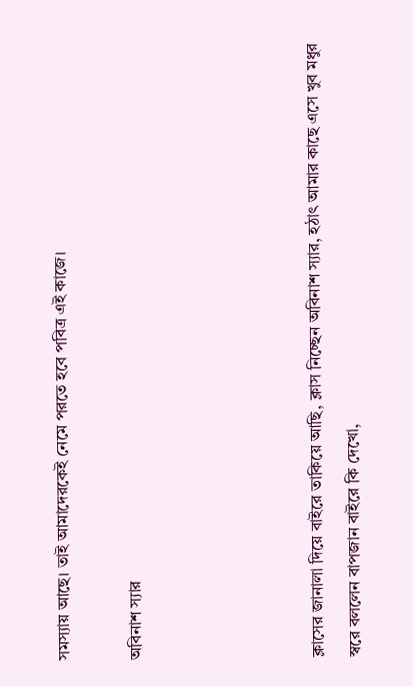সমস্যায় আছে। তাই আমাদেরকেই নেমে পরতে হবে পবিত্র এই কাজে।

অবিনাশ স্যার




ক্লাসের জানালা দিয়ে বাইরে তাকিয়ে আছি, ক্লাস নিচ্ছেন অবিনাশ স্যার, হঠাৎ আমার কাছে এসে খুব মধুর স্বরে বললেন বাপজান বাইরে কি দেখো,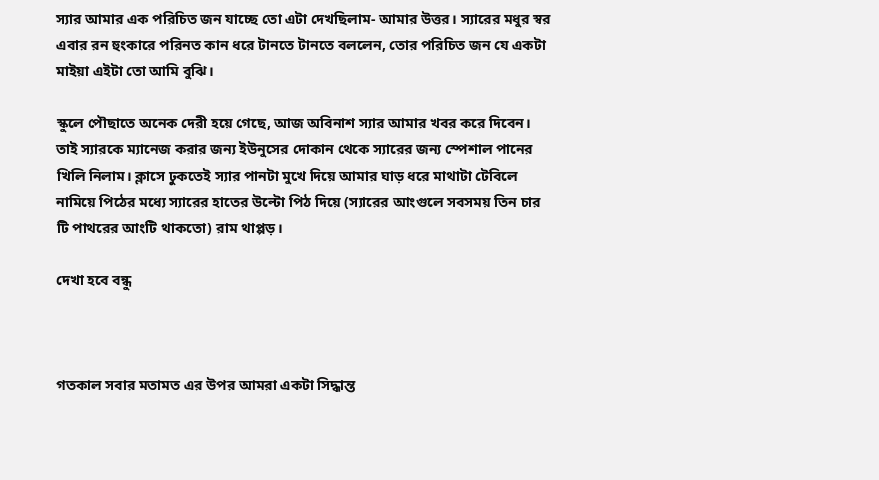স্যার আমার এক পরিচিত জন যাচ্ছে তো এটা দেখছিলাম- আমার উত্তর। স্যারের মধুর স্বর এবার রন হুংকারে পরিনত কান ধরে টানতে টানতে বললেন, তোর পরিচিত জন যে একটা মাইয়া এইটা তো আমি বুঝি।

স্কুলে পৌছাতে অনেক দেরী হয়ে গেছে, আজ অবিনাশ স্যার আমার খবর করে দিবেন। তাই স্যারকে ম্যানেজ করার জন্য ইউনুসের দোকান থেকে স্যারের জন্য স্পেশাল পানের খিলি নিলাম। ক্লাসে ঢুকতেই স্যার পানটা মুখে দিয়ে আমার ঘাড় ধরে মাথাটা টেবিলে নামিয়ে পিঠের মধ্যে স্যারের হাতের উল্টো পিঠ দিয়ে (স্যারের আংগুলে সবসময় তিন চার টি পাথরের আংটি থাকতো) রাম থাপ্পড়।

দেখা হবে বন্ধু



গতকাল সবার মতামত এর উপর আমরা একটা সিদ্ধান্ত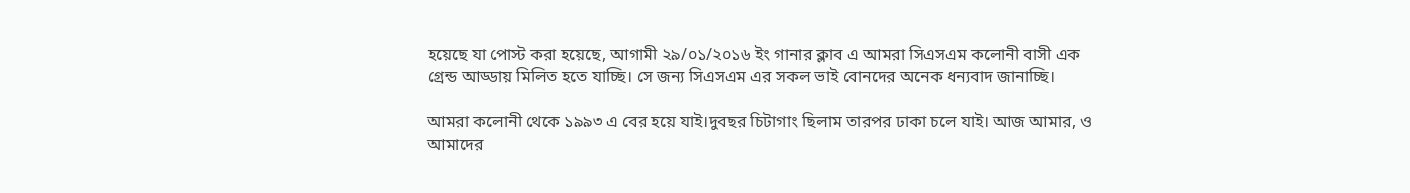হয়েছে যা পোস্ট করা হয়েছে, আগামী ২৯/০১/২০১৬ ইং গানার ক্লাব এ আমরা সিএসএম কলোনী বাসী এক গ্রেন্ড আড্ডায় মিলিত হতে যাচ্ছি। সে জন্য সিএসএম এর সকল ভাই বোনদের অনেক ধন্যবাদ জানাচ্ছি।

আমরা কলোনী থেকে ১৯৯৩ এ বের হয়ে যাই।দুবছর চিটাগাং ছিলাম তারপর ঢাকা চলে যাই। আজ আমার, ও আমাদের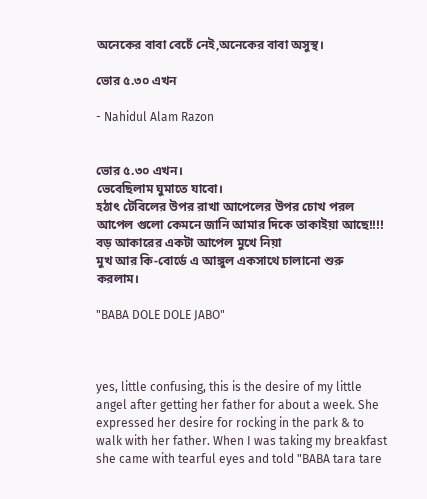অনেকের বাবা বেচেঁ নেই,অনেকের বাবা অসুস্থ।

ভোর ৫.৩০ এখন

- Nahidul Alam Razon


ভোর ৫.৩০ এখন।
ভেবেছিলাম ঘুমাতে যাবো।
হঠাৎ টেবিলের উপর রাখা আপেলের উপর চোখ পরল
আপেল গুলো কেমনে জানি আমার দিকে তাকাইয়া আছে!!!!
বড় আকারের একটা আপেল মুখে নিয়া
মুখ আর কি-বোর্ডে এ আঙ্গুল একসাথে চালানো শুরু করলাম।

"BABA DOLE DOLE JABO"



yes, little confusing, this is the desire of my little angel after getting her father for about a week. She expressed her desire for rocking in the park & to walk with her father. When I was taking my breakfast she came with tearful eyes and told "BABA tara tare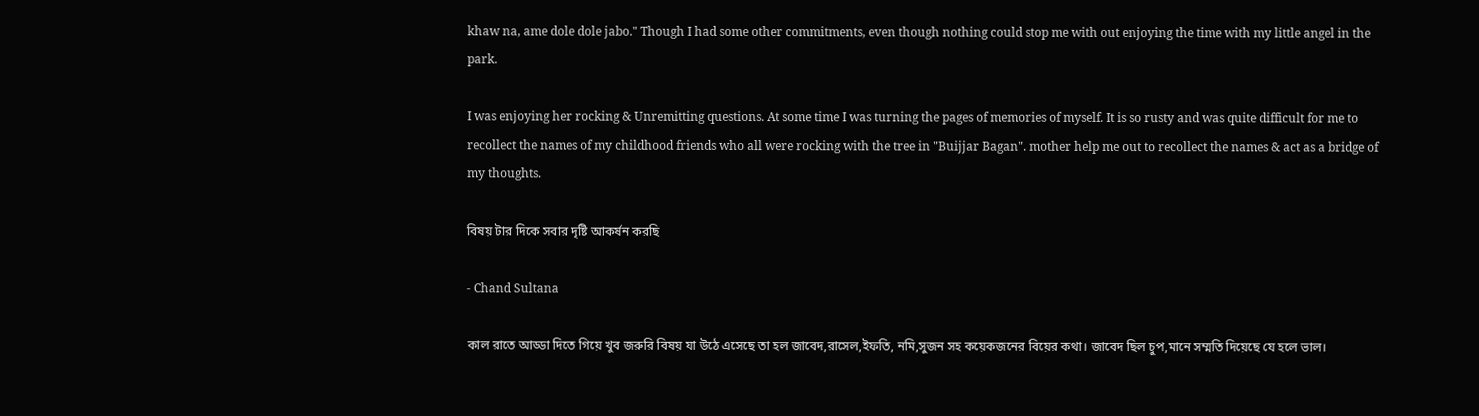khaw na, ame dole dole jabo." Though I had some other commitments, even though nothing could stop me with out enjoying the time with my little angel in the park.

I was enjoying her rocking & Unremitting questions. At some time I was turning the pages of memories of myself. It is so rusty and was quite difficult for me to recollect the names of my childhood friends who all were rocking with the tree in "Buijjar Bagan". mother help me out to recollect the names & act as a bridge of my thoughts.

বিষয় টার দিকে সবার দৃষ্টি আকর্ষন করছি

- Chand Sultana

কাল রাতে আড্ডা দিতে গিয়ে খুব জরুরি বিষয় যা উঠে এসেছে তা হল জাবেদ,রাসেল,ইফতি, নমি,সুজন সহ কয়েকজনের বিয়ের কথা। জাবেদ ছিল চুপ,মানে সম্মতি দিয়েছে যে হলে ভাল।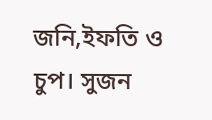জনি,ইফতি ও চুপ। সুজন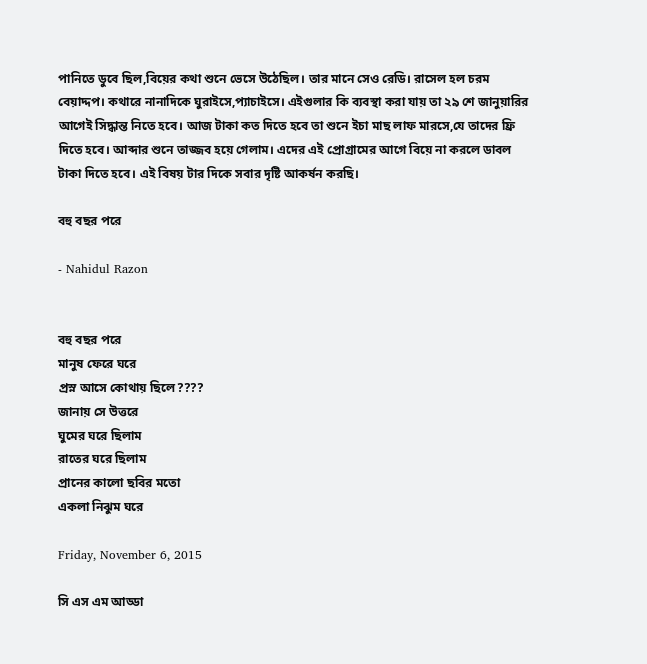পানিতে ডুবে ছিল,বিয়ের কথা শুনে ভেসে উঠেছিল। তার মানে সেও রেডি। রাসেল হল চরম বেয়াদ্দপ। কথারে নানাদিকে ঘুরাইসে,প্যাচাইসে। এইগুলার কি ব্যবস্থা করা যায় তা ২৯ শে জানুয়ারির আগেই সিদ্ধান্ত নিতে হবে। আজ টাকা কত দিতে হবে তা শুনে ইচা মাছ লাফ মারসে,যে তাদের ফ্রি দিতে হবে। আব্দার শুনে তাজ্জব হয়ে গেলাম। এদের এই প্রোগ্রামের আগে বিয়ে না করলে ডাবল টাকা দিতে হবে। এই বিষয় টার দিকে সবার দৃষ্টি আকর্ষন করছি।

বহু বছর পরে

- Nahidul Razon


বহু বছর পরে
মানুষ ফেরে ঘরে
প্রস্ন আসে কোথায় ছিলে????
জানায় সে উত্তরে
ঘুমের ঘরে ছিলাম
রাতের ঘরে ছিলাম
প্রানের কালো ছবির মতো
একলা নিঝুম ঘরে

Friday, November 6, 2015

সি এস এম আড্ডা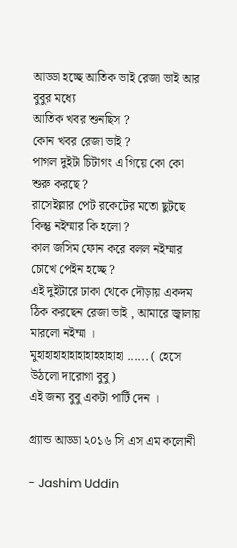আড্ডা হচ্ছে আতিক ভাই রেজা ভাই আর বুবুর মধ্যে
আতিক খবর শুনছিস ?
কোন খবর রেজা ভাই ?
পাগল দুইটা চিটাগং এ গিয়ে কো কো শুরু করছে ?
রাসেইল্লার পেট রকেটের মতো ছুটছে কিন্তু নইম্মার কি হলো ?
কাল জসিম ফোন করে বলল নইম্মার চোখে পেইন হচ্ছে ?
এই দুইটারে ঢাকা থেকে দৌড়ায় একদম ঠিক করছেন রেজা ভাই , আমারে জ্বালায় মারলো নইম্মা ।
মুহাহাহাহাহাহাহাহহাহাহা ...... ( হেসে উঠলো দারোগা বুবু)
এই জন্য বুবু একটা পার্টি দেন ।

গ্র্যান্ড আড্ডা ২০১৬ সি এস এম কলোনী

- Jashim Uddin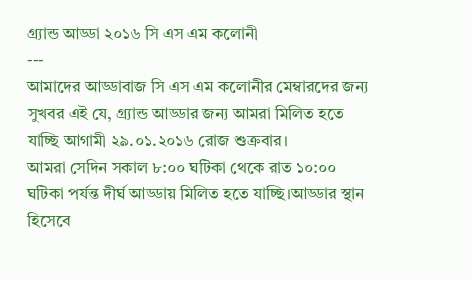গ্র্যান্ড আড্ডা ২০১৬ সি এস এম কলোনী
---
আমাদের আড্ডাবাজ সি এস এম কলোনীর মেম্বারদের জন্য সুখবর এই যে, গ্র্যান্ড আড্ডার জন্য আমরা মিলিত হতে যাচ্ছি আগামী ২৯.০১.২০১৬ রোজ শুক্রবার।
আমরা সেদিন সকাল ৮:০০ ঘটিকা থেকে রাত ১০:০০ ঘটিকা পর্যন্ত দীর্ঘ আড্ডায় মিলিত হতে যাচ্ছি।আড্ডার স্থান হিসেবে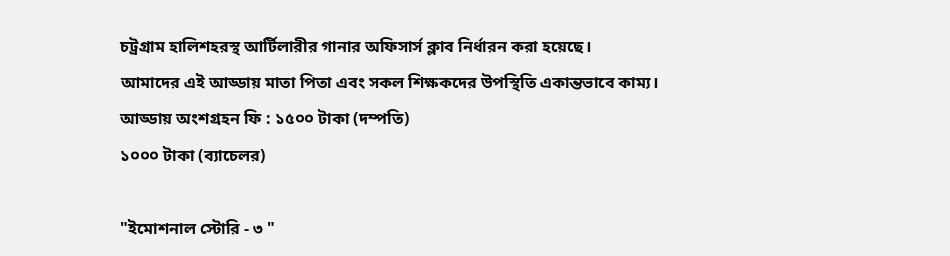চট্রগ্রাম হালিশহরস্থ আর্টিলারীর গানার অফিসার্স ক্লাব নির্ধারন করা হয়েছে।
আমাদের এই আড্ডায় মাতা পিতা এবং সকল শিক্ষকদের উপস্থিতি একান্তভাবে কাম্য।
আড্ডায় অংশগ্রহন ফি : ১৫০০ টাকা (দম্পতি)
১০০০ টাকা (ব্যাচেলর)

"ইমোশনাল স্টোরি - ৩ "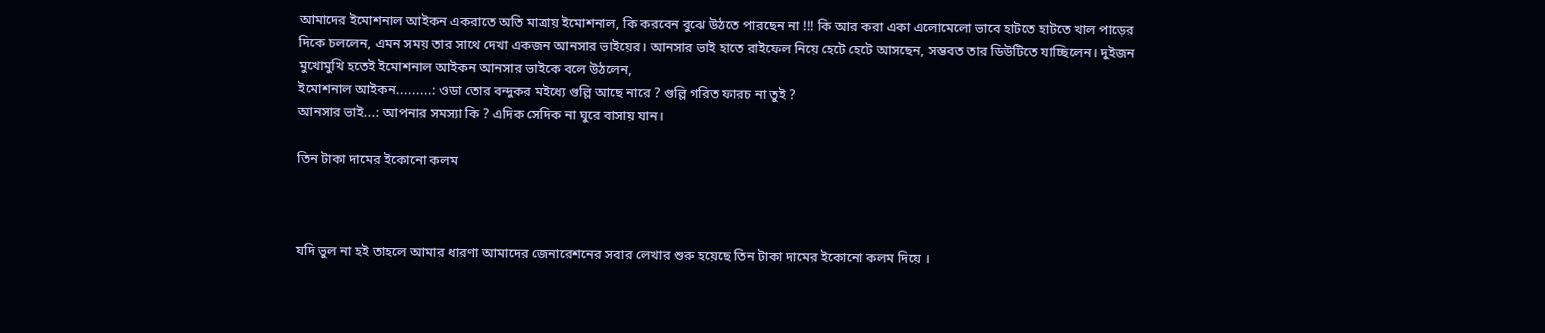আমাদের ইমোশনাল আইকন একরাতে অতি মাত্রায় ইমোশনাল, কি করবেন বুঝে উঠতে পারছেন না !!! কি আর করা একা এলোমেলো ভাবে হাটতে হাটতে খাল পাড়ের দিকে চললেন, এমন সময় তার সাথে দেখা একজন আনসার ভাইয়ের। আনসার ভাই হাতে রাইফেল নিয়ে হেটে হেটে আসছেন, সম্ভবত তার ডিউটিতে যাচ্ছিলেন। দুইজন মুখোমুখি হতেই ইমোশনাল আইকন আনসার ভাইকে বলে উঠলেন,
ইমোশনাল আইকন.........: ওডা তোর বন্দুকর মইধ্যে গুল্লি আছে নারে ? গুল্লি গরিত ফারচ না তুই ?
আনসার ভাই...: আপনার সমস্যা কি ? এদিক সেদিক না ঘুরে বাসায় যান।

তিন টাকা দামের ইকোনো কলম



যদি ভুল না হই তাহলে আমার ধারণা আমাদের জেনারেশনের সবার লেখার শুরু হয়েছে তিন টাকা দামের ইকোনো কলম দিয়ে ।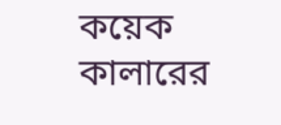কয়েক কালারের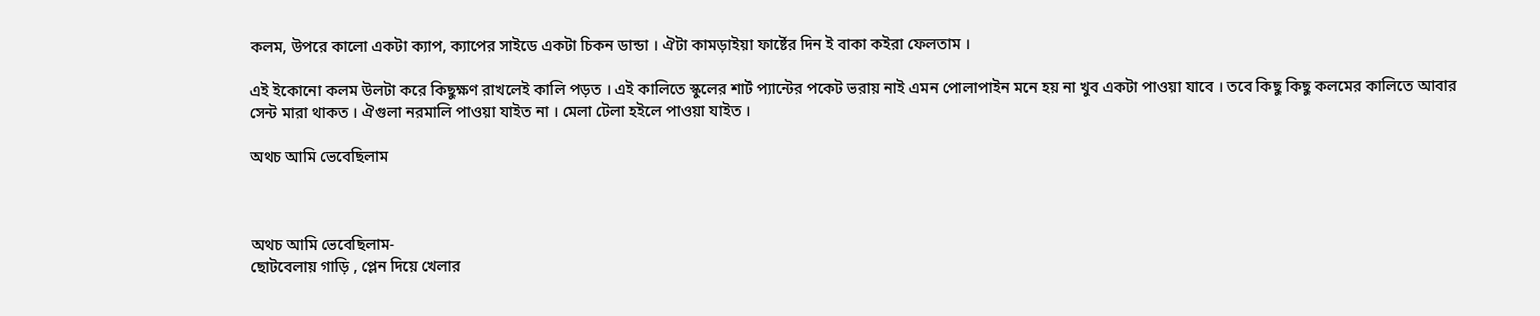কলম, উপরে কালো একটা ক্যাপ, ক্যাপের সাইডে একটা চিকন ডান্ডা । ঐটা কামড়াইয়া ফার্ষ্টের দিন ই বাকা কইরা ফেলতাম ।

এই ইকোনো কলম উলটা করে কিছুক্ষণ রাখলেই কালি পড়ত । এই কালিতে স্কুলের শার্ট প্যান্টের পকেট ভরায় নাই এমন পোলাপাইন মনে হয় না খুব একটা পাওয়া যাবে । তবে কিছু কিছু কলমের কালিতে আবার সেন্ট মারা থাকত । ঐগুলা নরমালি পাওয়া যাইত না । মেলা টেলা হইলে পাওয়া যাইত ।

অথচ আমি ভেবেছিলাম



অথচ আমি ভেবেছিলাম-
ছোটবেলায় গাড়ি , প্লেন দিয়ে খেলার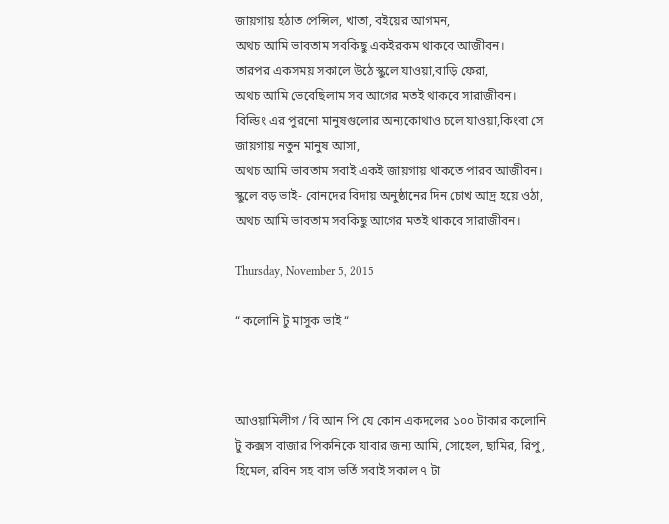জায়গায় হঠাত পেন্সিল, খাতা, বইয়ের আগমন,
অথচ আমি ভাবতাম সবকিছু একইরকম থাকবে আজীবন।
তারপর একসময় সকালে উঠে স্কুলে যাওয়া,বাড়ি ফেরা,
অথচ আমি ভেবেছিলাম সব আগের মতই থাকবে সারাজীবন।
বিল্ডিং এর পুরনো মানুষগুলোর অন্যকোথাও চলে যাওয়া,কিংবা সে জায়গায় নতুন মানুষ আসা,
অথচ আমি ভাবতাম সবাই একই জায়গায় থাকতে পারব আজীবন।
স্কুলে বড় ভাই- বোনদের বিদায় অনুষ্ঠানের দিন চোখ আদ্র হয়ে ওঠা,
অথচ আমি ভাবতাম সবকিছু আগের মতই থাকবে সারাজীবন।

Thursday, November 5, 2015

“ কলোনি টু মাসুক ভাই “



আওয়ামিলীগ / বি আন পি যে কোন একদলের ১০০ টাকার কলোনি টু কক্সস বাজার পিকনিকে যাবার জন্য আমি, সোহেল, ছামির, রিপু, হিমেল, রবিন সহ বাস ভর্তি সবাই সকাল ৭ টা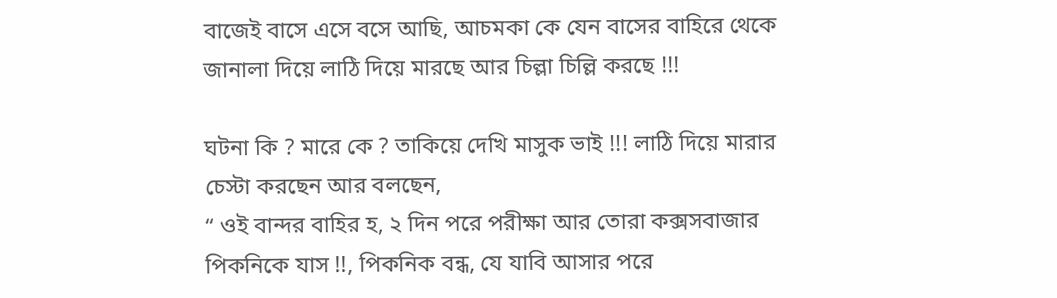বাজেই বাসে এসে বসে আছি, আচমকা কে যেন বাসের বাহিরে থেকে জানালা দিয়ে লাঠি দিয়ে মারছে আর চিল্লা চিল্লি করছে !!!

ঘটনা কি ? মারে কে ? তাকিয়ে দেখি মাসুক ভাই !!! লাঠি দিয়ে মারার চেস্টা করছেন আর বলছেন,
“ ওই বান্দর বাহির হ, ২ দিন পরে পরীক্ষা আর তোরা কক্সসবাজার পিকনিকে যাস !!, পিকনিক বন্ধ, যে যাবি আসার পরে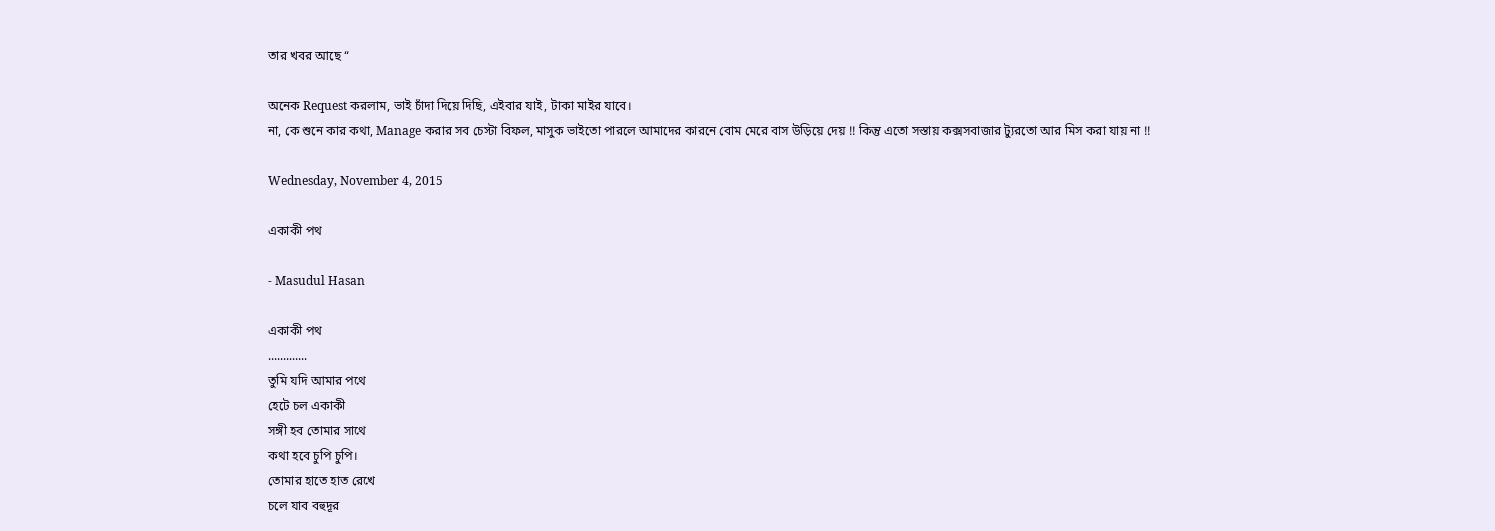তার খবর আছে “

অনেক Request করলাম, ভাই চাঁদা দিয়ে দিছি, এইবার যাই, টাকা মাইর যাবে।
না, কে শুনে কার কথা, Manage করার সব চেস্টা বিফল, মাসুক ভাইতো পারলে আমাদের কারনে বোম মেরে বাস উড়িয়ে দেয় !! কিন্তু এতো সস্তায় কক্সসবাজার ট্যুরতো আর মিস করা যায় না !!

Wednesday, November 4, 2015

একাকী পথ

- Masudul Hasan

একাকী পথ
.............
তুমি যদি আমার পথে
হেটে চল একাকী
সঙ্গী হব তোমার সাথে
কথা হবে চুপি চুপি।
তোমার হাতে হাত রেখে
চলে যাব বহুদূর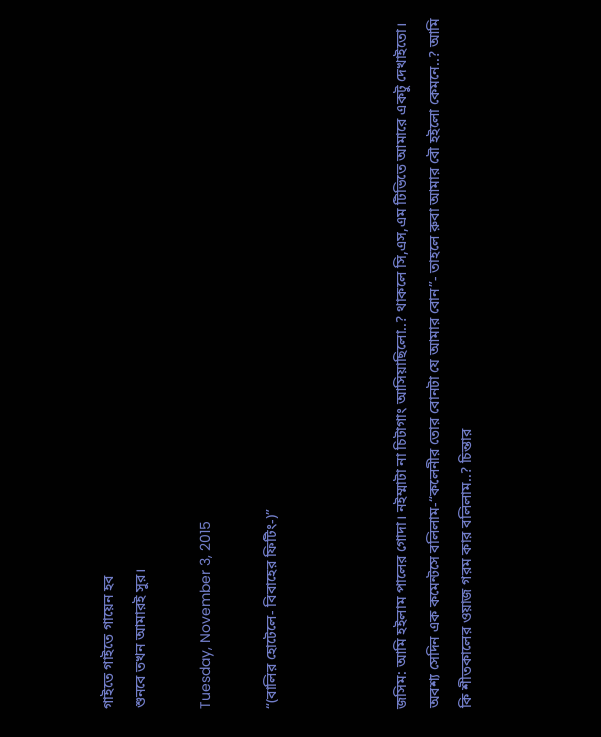গাইতে গাইতে গায়েন হব
শুনবে তখন আমারই সুর।

Tuesday, November 3, 2015

“(বালির হোটেলে- বিবাহের ফিটিং-)”



জসিম: আমি হইলাম পালের গোদা। নইম্মাটা না চিটাগাং আসিয়াছিলো..? থাকলে সি,এস,এম টিভিতে আমারে একটু দেখাইতো। অবশ্য সেদিন এক কমেন্টসে বলিলাম-“কলেনীর তোর বোনটা যে আমার বোন”- তাহলে রুবা আমার বৌ হইলো কেমনে..? আমি কি শীতকালের ওয়াজ গরম কার বলিলাম..? চিন্তার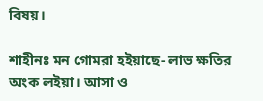বিষয়।

শাহীনঃ মন গোমরা হইয়াছে- লাভ ক্ষতির অংক লইয়া। আসা ও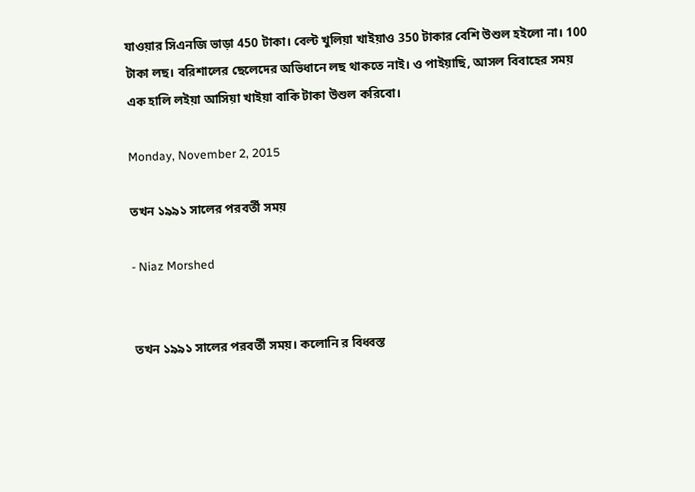যাওয়ার সিএনজি ভাড়া 450 টাকা। বেল্ট খুলিয়া খাইয়াও 350 টাকার বেশি উশুল হইলো না। 100 টাকা লছ। বরিশালের ছেলেদের অভিধানে লছ থাকতে নাই। ও পাইয়াছি, আসল বিবাহের সময় এক হালি লইয়া আসিয়া খাইয়া বাকি টাকা উশুল করিবো।

Monday, November 2, 2015

তখন ১৯৯১ সালের পরবর্তী সময়

- Niaz Morshed


তখন ১৯৯১ সালের পরবর্তী সময়। কলোনি র বিধ্বস্ত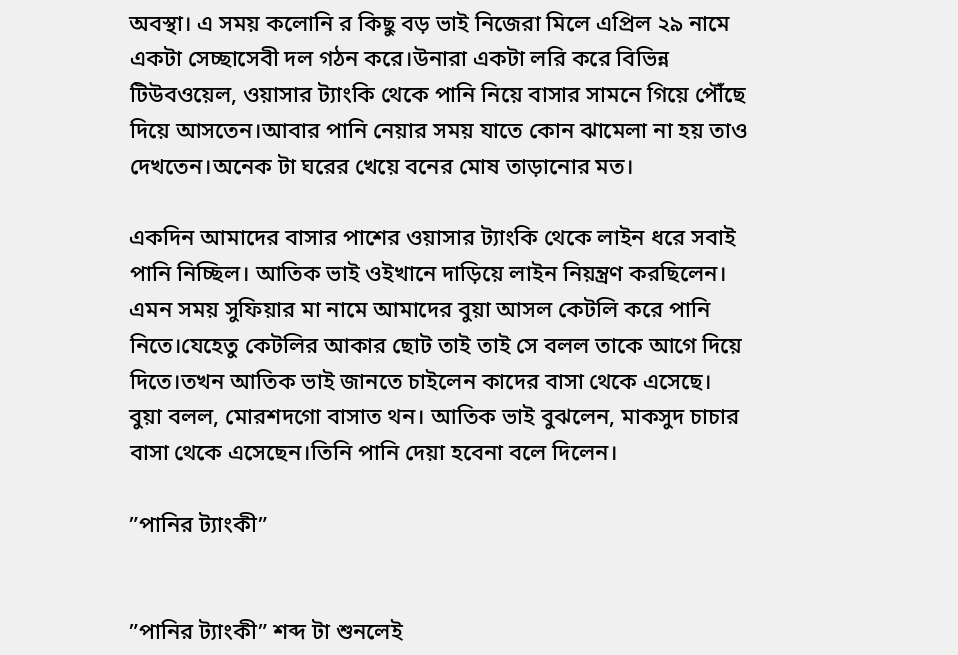অবস্থা। এ সময় কলোনি র কিছু বড় ভাই নিজেরা মিলে এপ্রিল ২৯ নামে একটা সেচ্ছাসেবী দল গঠন করে।উনারা একটা লরি করে বিভিন্ন টিউবওয়েল, ওয়াসার ট্যাংকি থেকে পানি নিয়ে বাসার সামনে গিয়ে পৌঁছে দিয়ে আসতেন।আবার পানি নেয়ার সময় যাতে কোন ঝামেলা না হয় তাও দেখতেন।অনেক টা ঘরের খেয়ে বনের মোষ তাড়ানোর মত।

একদিন আমাদের বাসার পাশের ওয়াসার ট্যাংকি থেকে লাইন ধরে সবাই পানি নিচ্ছিল। আতিক ভাই ওইখানে দাড়িয়ে লাইন নিয়ন্ত্রণ করছিলেন। এমন সময় সুফিয়ার মা নামে আমাদের বুয়া আসল কেটলি করে পানি নিতে।যেহেতু কেটলির আকার ছোট তাই তাই সে বলল তাকে আগে দিয়ে দিতে।তখন আতিক ভাই জানতে চাইলেন কাদের বাসা থেকে এসেছে। বুয়া বলল, মোরশদগো বাসাত থন। আতিক ভাই বুঝলেন, মাকসুদ চাচার বাসা থেকে এসেছেন।তিনি পানি দেয়া হবেনা বলে দিলেন।

”পানির ট্যাংকী”


”পানির ট্যাংকী” শব্দ টা শুনলেই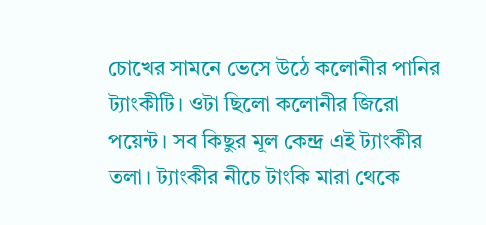চোখের সামনে ভেসে উঠে কলোনীর পানির ট্যাংকীটি। ওটা ছিলো কলোনীর জিরো পয়েন্ট। সব কিছুর মূল কেন্দ্র এই ট্যাংকীর তলা। ট্যাংকীর নীচে টাংকি মারা থেকে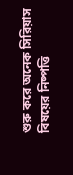শুরু করে অনেক সিরিয়াস বিষয়ের নিষ্পত্তি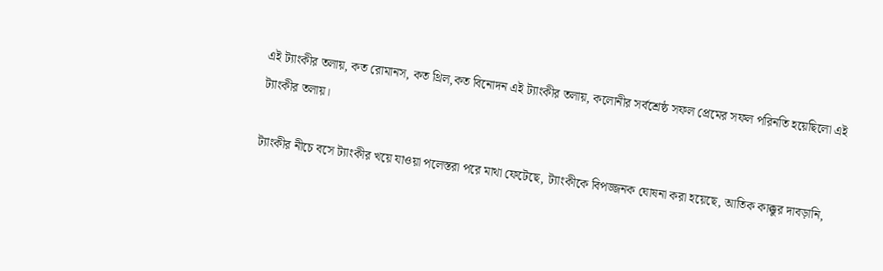এই ট্যাংকীর তলায়, কত রোমানস, কত থ্রিল,কত বিনোদন এই ট্যাংকীর তলায়, কলোনীর সর্বশ্রেষ্ঠ সফল প্রেমের সফল পরিনতি হয়েছিলো এই ট্যাংকীর তলায়।

ট্যাংকীর নীচে বসে ট্যাংকীর খয়ে যাওয়া পলেস্তরা পরে মাথা ফেটেছে, ট্যাংকীকে বিপজ্জনক ঘোষনা করা হয়েছে, আতিক কাক্কুর দাবড়ানি,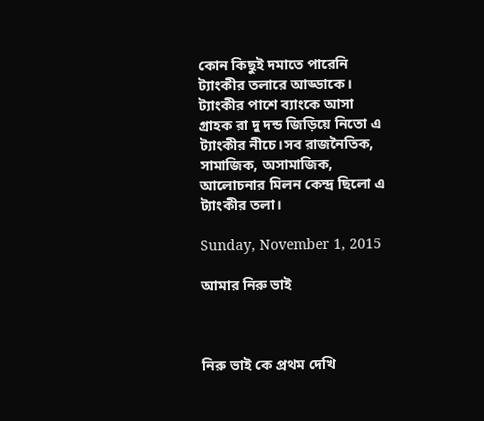কোন কিছুই দমাতে পারেনি ট্যাংকীর তলারে আড্ডাকে। ট্যাংকীর পাশে ব্যাংকে আসা গ্রাহক রা দু দন্ড জিড়িয়ে নিতো এ ট্যাংকীর নীচে।সব রাজনৈতিক, সামাজিক, অসামাজিক, আলোচনার মিলন কেন্দ্র ছিলো এ ট্যাংকীর তলা।

Sunday, November 1, 2015

আমার নিরু ভাই



নিরু ভাই কে প্রথম দেখি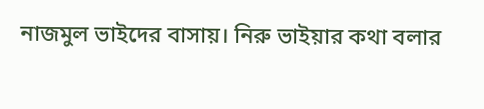নাজমুল ভাইদের বাসায়। নিরু ভাইয়ার কথা বলার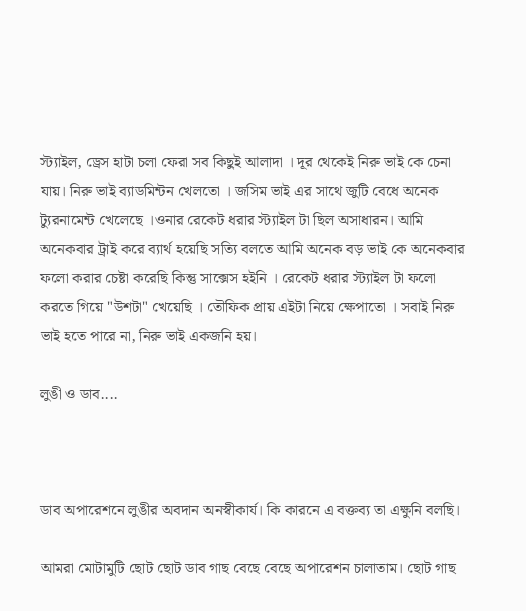স্ট্যাইল, ড্রেস হাটা চলা ফেরা সব কিছুই আলাদা । দূর থেকেই নিরু ভাই কে চেনা যায়। নিরু ভাই ব্যাডমিন্টন খেলতো । জসিম ভাই এর সাথে জুটি বেধে অনেক ট্যুরনামেন্ট খেলেছে ।ওনার রেকেট ধরার স্ট্যাইল টা ছিল অসাধারন। আমি অনেকবার ট্রাই করে ব্যার্থ হয়েছি সত্যি বলতে আমি অনেক বড় ভাই কে অনেকবার ফলো করার চেষ্টা করেছি কিন্তু সাক্সেস হইনি । রেকেট ধরার স্ট্যাইল টা ফলো করতে গিয়ে "উশটা" খেয়েছি । তৌফিক প্রায় এইটা নিয়ে ক্ষেপাতো । সবাই নিরু ভাই হতে পারে না, নিরু ভাই একজনি হয়।

লুঙী ও ডাব....



ডাব অপারেশনে লুঙীর অবদান অনস্বীকার্য। কি কারনে এ বক্তব্য তা এক্ষুনি বলছি।

আমরা মোটামুটি ছোট ছোট ডাব গাছ বেছে বেছে অপারেশন চালাতাম। ছোট গাছ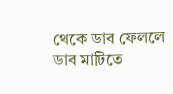থেকে ডাব ফেললে ডাব মাটিতে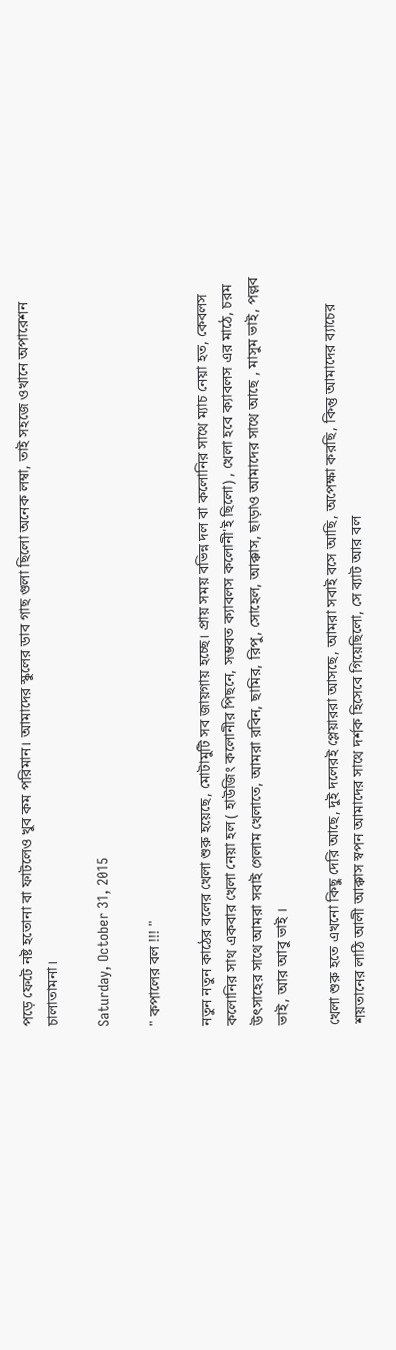পড়ে ফেটে নষ্ট হতোনা বা ফাটলেও খুব কম পরিমান। আমাদের স্কুলের ডাব গাছ গুলা ছিলো অনেক লম্বা, তাই সহজে ওখানে অপারেশন চালাতামনা।

Saturday, October 31, 2015

" কপালের বল !!! "

নতুন নতুন কাঠের বলের খেলা শুরু হয়েছে, মোটামুটি সব জায়গায় হচ্ছে। প্রায় সময় বভিন্ন দল বা কলোনির সাথে ম্যাচ নেয়া হত, কেবলস কলোনির সাথ একবার খেলা নেয়া হল ( হাউজিং কলোনীর পিছনে, সম্ভবত ক্যাবলস কলোনী'ই ছিলো) , খেলা হবে ক্যাবলস এর মাঠে, চরম উৎসাহের সাথে আমরা সবাই গেলাম খেলাতে, আমরা রবিন, ছামির, রিপু, সোহেল, আক্কাস, ছাড়াও আমাদের সাথে আছে , মাসুম ভাই, পল্লব ভাই, আর আবু ভাই ।

খেলা শুরু হতে এখনো কিছু দেরি আছে, দুই দলেরই প্লেয়াররা আসছে, আমরা সবাই বসে আছি, অপেক্ষা করছি, কিন্তু আমাদের ব্যাচের শয়তানের লাঠি আলী আক্কাস স্বপন আমাদের সাথে দর্শক হিসেবে গিয়েছিলো, সে ব্যাট আর বল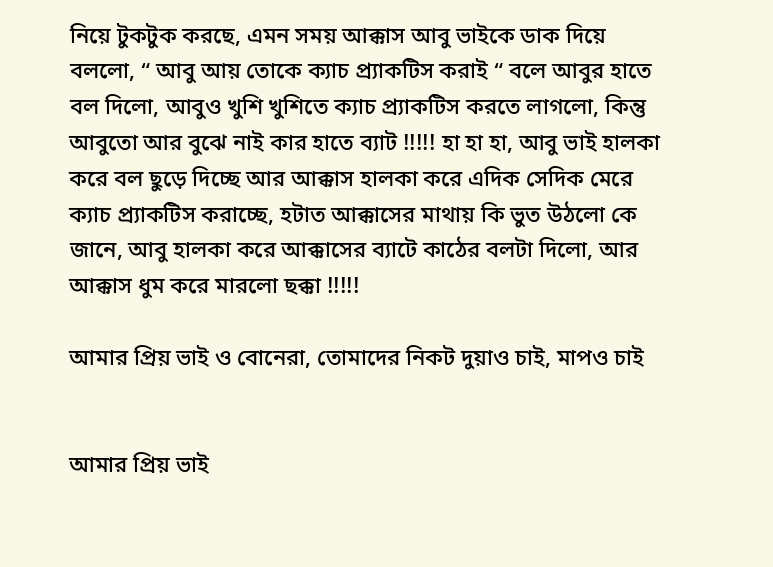নিয়ে টুকটুক করছে, এমন সময় আক্কাস আবু ভাইকে ডাক দিয়ে বললো, “ আবু আয় তোকে ক্যাচ প্র্যাকটিস করাই “ বলে আবুর হাতে বল দিলো, আবুও খুশি খুশিতে ক্যাচ প্র্যাকটিস করতে লাগলো, কিন্তু আবুতো আর বুঝে নাই কার হাতে ব্যাট !!!!! হা হা হা, আবু ভাই হালকা করে বল ছুড়ে দিচ্ছে আর আক্কাস হালকা করে এদিক সেদিক মেরে ক্যাচ প্র্যাকটিস করাচ্ছে, হটাত আক্কাসের মাথায় কি ভুত উঠলো কে জানে, আবু হালকা করে আক্কাসের ব্যাটে কাঠের বলটা দিলো, আর আক্কাস ধুম করে মারলো ছক্কা !!!!!

আমার প্রিয় ভাই ও বোনেরা, তোমাদের নিকট দুয়াও চাই, মাপও চাই


আমার প্রিয় ভাই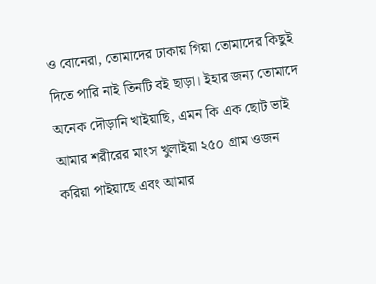ও বোনেরা, তোমাদের ঢাকায় গিয়া তোমাদের কিছুই দিতে পারি নাই তিনটি বই ছাড়া। ইহার জন্য তোমাদে অনেক দৌড়ানি খাইয়াছি, এমন কি এক ছোট ভাই আমার শরীরের মাংস খুলাইয়া ২৫০ গ্রাম ওজন করিয়া পাইয়াছে এবং আমার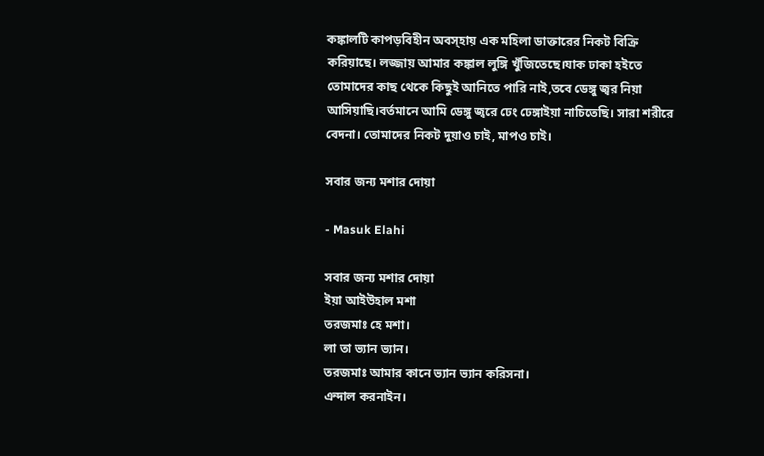কঙ্কালটি কাপড়বিহীন অবস্হায় এক মহিলা ডাক্তারের নিকট বিক্রি করিয়াছে। লজ্জায় আমার কঙ্কাল লুঙ্গি খুঁজিতেছে।যাক ঢাকা হইতে তোমাদের কাছ থেকে কিছুই আনিতে পারি নাই,তবে ডেঙ্গু জ্বর নিয়া আসিয়াছি।বর্তমানে আমি ডেঙ্গু জ্বরে ঢেং ঢেঙ্গাইয়া নাচিতেছি। সারা শরীরে বেদনা। তোমাদের নিকট দুয়াও চাই, মাপও চাই।

সবার জন্য মশার দোয়া

- Masuk Elahi

সবার জন্য মশার দোয়া
ইয়া আইউহাল মশা
তরজমাঃ হে মশা।
লা তা ভ্যান ভ্যান।
তরজমাঃ আমার কানে ভ্যান ভ্যান করিসনা।
এন্দাল করনাইন।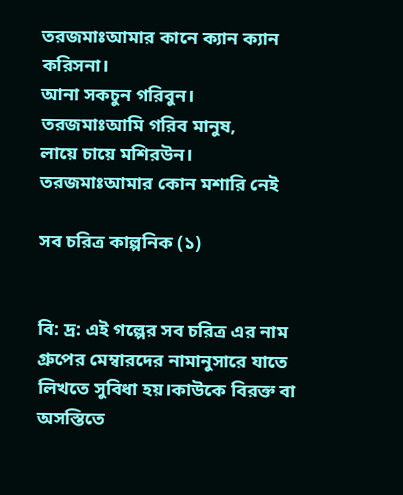তরজমাঃআমার কানে ক্যান ক্যান করিসনা।
আনা সকচুন গরিবুন।
তরজমাঃআমি গরিব মানুষ,
লায়ে চায়ে মশিরউন।
তরজমাঃআমার কোন মশারি নেই

সব চরিত্র কাল্পনিক (১)


বি: দ্র: এই গল্পের সব চরিত্র এর নাম গ্রুপের মেম্বারদের নামানুসারে যাতে লিখতে সুবিধা হয়।কাউকে বিরক্ত বা অসস্তিতে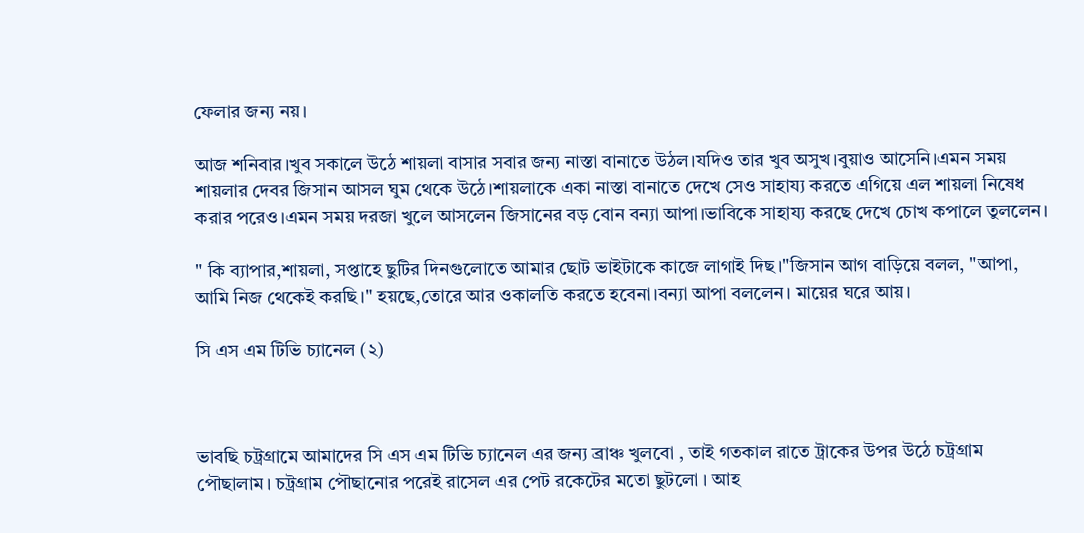ফেলার জন্য নয়।

আজ শনিবার।খুব সকালে উঠে শায়লা বাসার সবার জন্য নাস্তা বানাতে উঠল।যদিও তার খুব অসুখ।বুয়াও আসেনি।এমন সময় শায়লার দেবর জিসান আসল ঘুম থেকে উঠে।শায়লাকে একা নাস্তা বানাতে দেখে সেও সাহায্য করতে এগিয়ে এল শায়লা নিষেধ করার পরেও।এমন সময় দরজা খুলে আসলেন জিসানের বড় বোন বন্যা আপা।ভাবিকে সাহায্য করছে দেখে চোখ কপালে তুললেন।

" কি ব্যাপার,শায়লা, সপ্তাহে ছুটির দিনগুলোতে আমার ছোট ভাইটাকে কাজে লাগাই দিছ।"জিসান আগ বাড়িয়ে বলল, "আপা, আমি নিজ থেকেই করছি।" হয়ছে,তোরে আর ওকালতি করতে হবেনা।বন্যা আপা বললেন। মায়ের ঘরে আয়।

সি এস এম টিভি চ্যানেল (২)



ভাবছি চট্রগ্রামে আমাদের সি এস এম টিভি চ্যানেল এর জন্য ব্রাঞ্চ খুলবো , তাই গতকাল রাতে ট্রাকের উপর উঠে চট্রগ্রাম পৌছালাম। চট্রগ্রাম পৌছানোর পরেই রাসেল এর পেট রকেটের মতো ছুটলো । আহ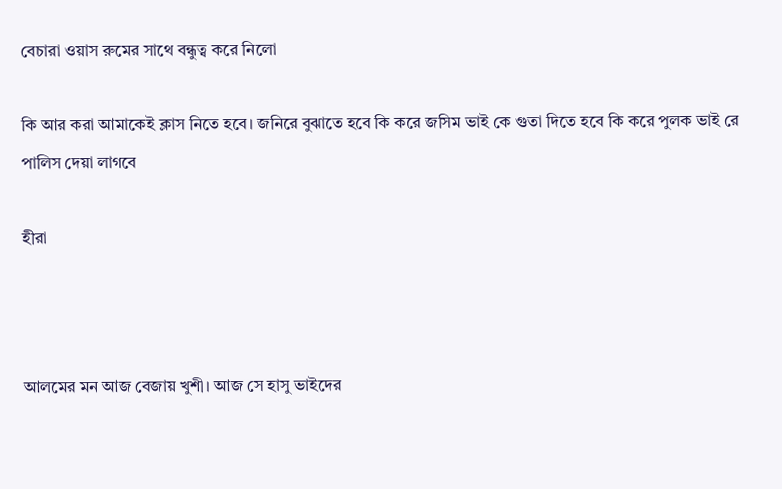বেচারা ওয়াস রুমের সাথে বন্ধুত্ব করে নিলো

কি আর করা আমাকেই ক্লাস নিতে হবে। জনিরে বুঝাতে হবে কি করে জসিম ভাই কে গুতা দিতে হবে কি করে পুলক ভাই রে পালিস দেয়া লাগবে

হীরা



আলমের মন আজ বেজায় খুশী। আজ সে হাসু ভাইদের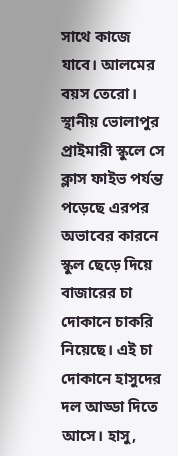সাথে কাজে যাবে। আলমের বয়স তেরো। স্থানীয় ভোলাপুর প্রাইমারী স্কুলে সে ক্লাস ফাইভ পর্যন্ত পড়েছে এরপর অভাবের কারনে স্কুল ছেড়ে দিয়ে বাজারের চা দোকানে চাকরি নিয়েছে। এই চা দোকানে হাসুদের দল আড্ডা দিতে আসে। হাসু,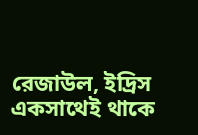রেজাউল, ইদ্রিস একসাথেই থাকে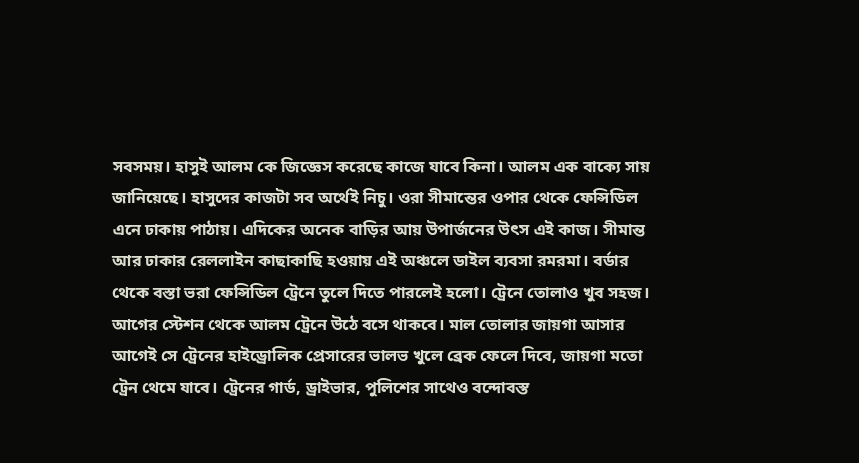সবসময়। হাসুই আলম কে জিজ্ঞেস করেছে কাজে যাবে কিনা। আলম এক বাক্যে সায় জানিয়েছে। হাসুদের কাজটা সব অর্থেই নিচু। ওরা সীমান্তের ওপার থেকে ফেন্সিডিল এনে ঢাকায় পাঠায়। এদিকের অনেক বাড়ির আয় উপার্জনের উৎস এই কাজ। সীমান্ত আর ঢাকার রেললাইন কাছাকাছি হওয়ায় এই অঞ্চলে ডাইল ব্যবসা রমরমা। বর্ডার থেকে বস্তা ভরা ফেন্সিডিল ট্রেনে তুলে দিতে পারলেই হলো। ট্রেনে তোলাও খুব সহজ। আগের স্টেশন থেকে আলম ট্রেনে উঠে বসে থাকবে। মাল তোলার জায়গা আসার আগেই সে ট্রেনের হাইড্রোলিক প্রেসারের ভালভ খুলে ব্রেক ফেলে দিবে, জায়গা মতো ট্রেন থেমে যাবে। ট্রেনের গার্ড, ড্রাইভার, পুলিশের সাথেও বন্দোবস্ত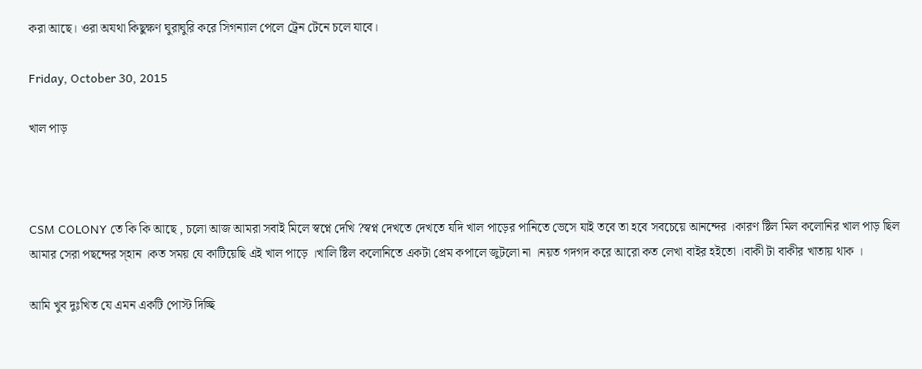করা আছে। ওরা অযথা কিছুক্ষণ ঘুরাঘুরি করে সিগন্যাল পেলে ট্রেন টেনে চলে যাবে।

Friday, October 30, 2015

খাল পাড়



CSM COLONY তে কি কি আছে , চলো আজ আমরা সবাই মিলে স্বপ্নে দেখি ?স্বপ্ন দেখতে দেখতে যদি খাল পাড়ের পানিতে ভেসে যাই তবে তা হবে সবচেয়ে আনন্দের ।কারণ ষ্টিল মিল কলোনির খাল পাড় ছিল আমার সেরা পছন্দের স্হান ।কত সময় যে কাটিয়েছি এই খাল পাড়ে ।খালি ষ্টিল কলোনিতে একটা প্রেম কপালে জুটলো না ।নয়ত গদগদ করে আরো কত লেখা বাইর হইতো ।বাকী টা বাকীর খাতায় থাক ।

আমি খুব দুঃখিত যে এমন একটি পোস্ট দিচ্ছি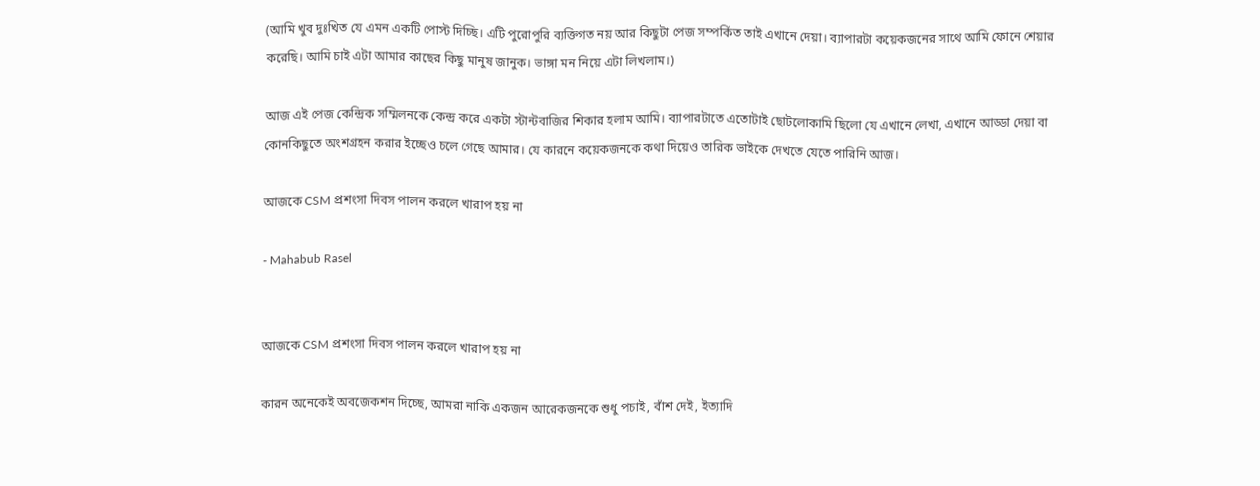(আমি খুব দুঃখিত যে এমন একটি পোস্ট দিচ্ছি। এটি পুরোপুরি ব্যক্তিগত নয় আর কিছুটা পেজ সম্পর্কিত তাই এখানে দেয়া। ব্যাপারটা কয়েকজনের সাথে আমি ফোনে শেয়ার করেছি। আমি চাই এটা আমার কাছের কিছু মানুষ জানুক। ভাঙ্গা মন নিয়ে এটা লিখলাম।)

আজ এই পেজ কেন্দ্রিক সম্মিলনকে কেন্দ্র করে একটা স্টান্টবাজির শিকার হলাম আমি। ব্যাপারটাতে এতোটাই ছোটলোকামি ছিলো যে এখানে লেখা, এখানে আড্ডা দেয়া বা কোনকিছুতে অংশগ্রহন করার ইচ্ছেও চলে গেছে আমার। যে কারনে কয়েকজনকে কথা দিয়েও তারিক ভাইকে দেখতে যেতে পারিনি আজ।

আজকে CSM প্রশংসা দিবস পালন করলে খারাপ হয় না

- Mahabub Rasel


আজকে CSM প্রশংসা দিবস পালন করলে খারাপ হয় না

কারন অনেকেই অবজেকশন দিচ্ছে, আমরা নাকি একজন আরেকজনকে শুধু পচাই, বাঁশ দেই, ইত্যাদি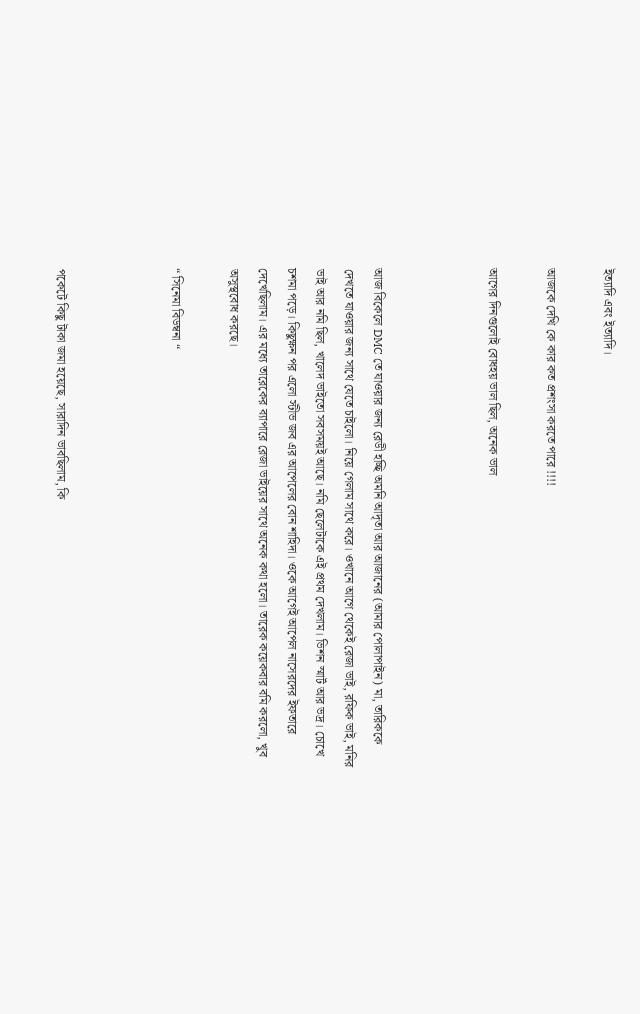ইত্যাদি এবং ইত্যাদি।

আজকে দেখি কে কার কত প্রশংসা করতে পারে !!!!

আগের দিনগুলোই বোধহয় ভাল ছিল, অনেক ভাল



আজ বিকেলে DMC তে যাওয়ার জন্য রেডী হচ্ছি অমনি আদৃতা আর আজানের (আমার পোলাপাইন) মা, তারিককে দেখতে যাওয়ার জন্য সাথে যেতে চাইলো। নিয়ে গেলাম সাথে করে। ওখানে আগে থেকেই রেজা ভাই, রফিক ভাই, মনির ভাই আর নমি ছিল, খালেদ ভাইতো সবসময়ই আছে। নমি ছেলেটাকে এই প্রথম দেখলাম। ভিশন স্মার্ট আর ভদ্র। চোখে চশমা পড়ে। কিছুক্ষন পর এলো স্টীভ জব এর আপেলের বোন শাহিদা। ওকে আগেই আপেল নাসেরদের ইফতারে দেখেছিলাম। এর মধ্যে তারেকের ব্যাপারে রেজা ভাইয়ের সাথে অনেক কথা হলো। তারেক কয়েকবার বমি করলো, খুব অসুস্থবোধ করছে।

“ সিনেমা বিডম্বনা “



পকেটে কিছু টাকা জমা হয়েছে, সারাদিন ভাবছিলাম, কি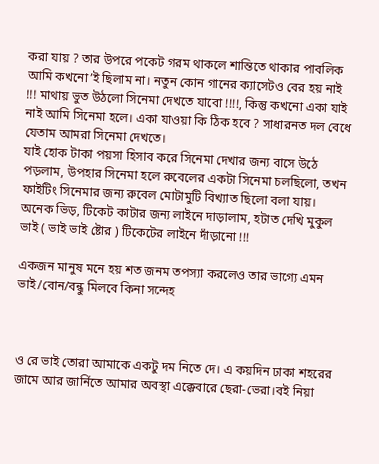করা যায় ? তার উপরে পকেট গরম থাকলে শান্তিতে থাকার পাবলিক আমি কখনো’ই ছিলাম না। নতুন কোন গানের ক্যাসেটও বের হয় নাই !!! মাথায় ভুত উঠলো সিনেমা দেখতে যাবো !!!!, কিন্তু কখনো একা যাই নাই আমি সিনেমা হলে। একা যাওয়া কি ঠিক হবে ? সাধারনত দল বেধে যেতাম আমরা সিনেমা দেখতে।
যাই হোক টাকা পয়সা হিসাব করে সিনেমা দেখার জন্য বাসে উঠে পড়লাম, উপহার সিনেমা হলে রুবেলের একটা সিনেমা চলছিলো, তখন ফাইটিং সিনেমার জন্য রুবেল মোটামুটি বিখ্যাত ছিলো বলা যায়। অনেক ভিড়, টিকেট কাটার জন্য লাইনে দাড়ালাম, হটাত দেখি মুকুল ভাই ( ভাই ভাই ষ্টোর ) টিকেটের লাইনে দাঁড়ানো !!!

একজন মানুষ মনে হয় শত জনম তপস্যা করলেও তার ভাগ্যে এমন ভাই/বোন/বন্ধু মিলবে কিনা সন্দেহ



ও রে ভাই তোরা আমাকে একটু দম নিতে দে। এ কয়দিন ঢাকা শহরের জামে আর জার্নিতে আমার অবস্থা এক্কেবারে ছেরা-ভেরা।বই নিয়া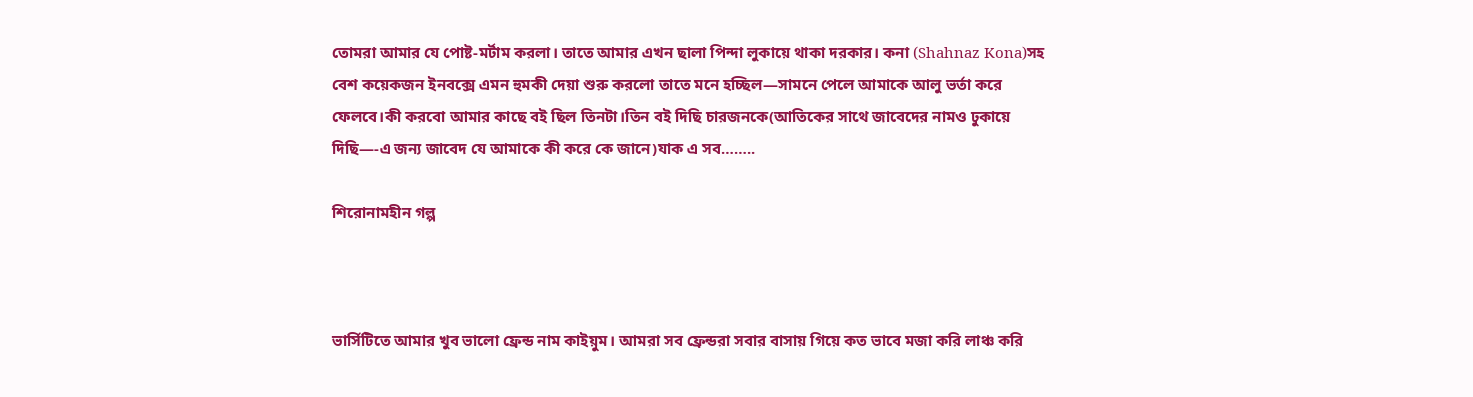তোমরা আমার যে পোষ্ট-মর্টাম করলা। তাতে আমার এখন ছালা পিন্দা লুকায়ে থাকা দরকার। কনা (Shahnaz Kona)সহ বেশ কয়েকজন ইনবক্সে এমন হুমকী দেয়া শুরু করলো তাতে মনে হচ্ছিল—সামনে পেলে আমাকে আলু ভর্তা করে ফেলবে।কী করবো আমার কাছে বই ছিল তিনটা।তিন বই দিছি চারজনকে(আতিকের সাথে জাবেদের নামও ঢুকায়ে দিছি—-এ জন্য জাবেদ যে আমাকে কী করে কে জানে)যাক এ সব……..

শিরোনামহীন গল্প



ভার্সিটিতে আমার খুব ভালো ফ্রেন্ড নাম কাইয়ুম। আমরা সব ফ্রেন্ডরা সবার বাসায় গিয়ে কত ভাবে মজা করি লাঞ্চ করি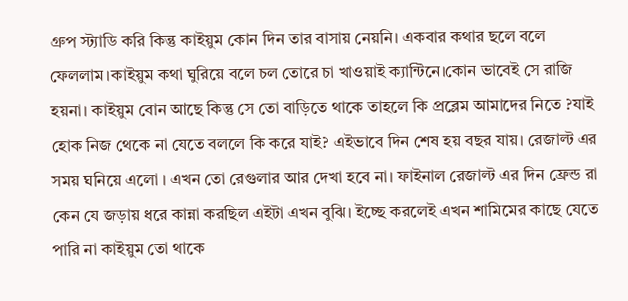গ্রুপ স্ট্যাডি করি কিন্তু কাইয়ুম কোন দিন তার বাসায় নেয়নি। একবার কথার ছলে বলে ফেললাম।কাইয়ুম কথা ঘুরিয়ে বলে চল তোরে চা খাওয়াই ক্যান্টিনে।কোন ভাবেই সে রাজি হয়না। কাইয়ুম বোন আছে কিন্তু সে তো বাড়িতে থাকে তাহলে কি প্রব্লেম আমাদের নিতে ?যাই হোক নিজ থেকে না যেতে বললে কি করে যাই? এইভাবে দিন শেষ হয় বছর যায়। রেজাল্ট এর সময় ঘনিয়ে এলো । এখন তো রেগুলার আর দেখা হবে না। ফাইনাল রেজাল্ট এর দিন ফ্রেন্ড রা কেন যে জড়ায় ধরে কান্না করছিল এইটা এখন বুঝি। ইচ্ছে করলেই এখন শামিমের কাছে যেতে পারি না কাইয়ুম তো থাকে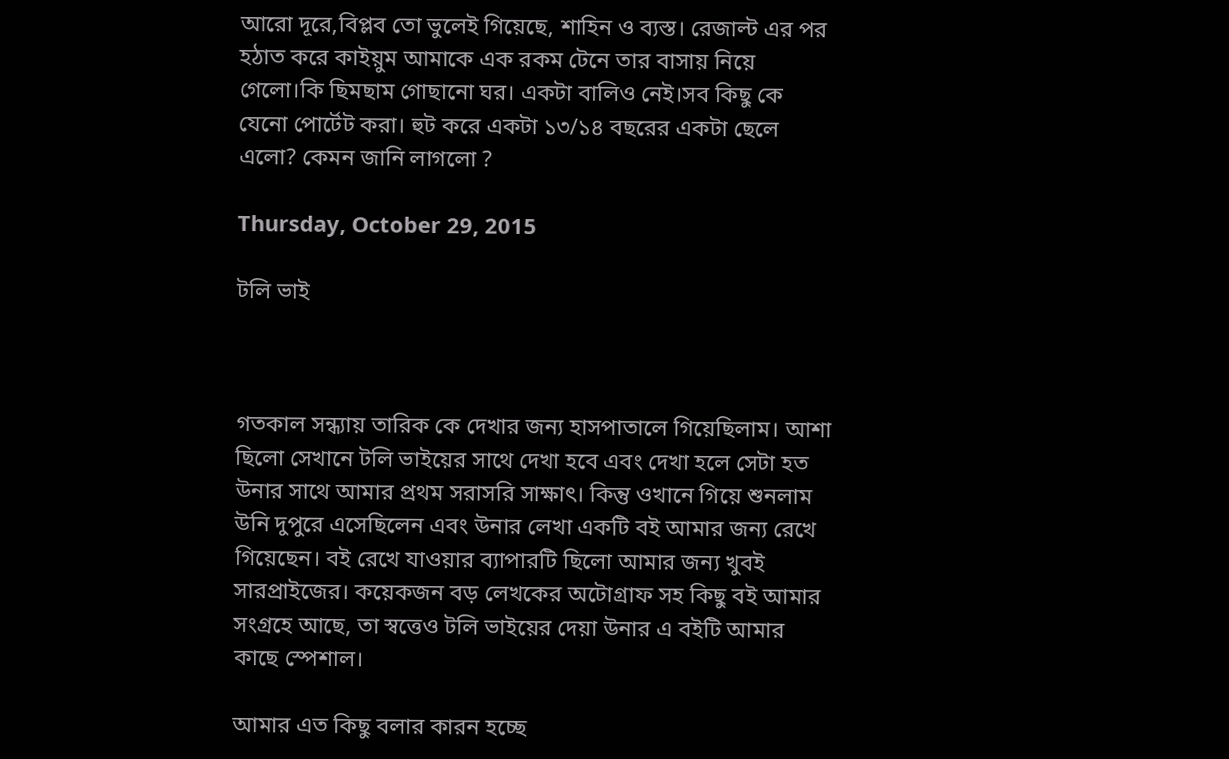আরো দূরে,বিপ্লব তো ভুলেই গিয়েছে, শাহিন ও ব্যস্ত। রেজাল্ট এর পর হঠাত করে কাইয়ুম আমাকে এক রকম টেনে তার বাসায় নিয়ে গেলো।কি ছিমছাম গোছানো ঘর। একটা বালিও নেই।সব কিছু কে যেনো পোর্টেট করা। হুট করে একটা ১৩/১৪ বছরের একটা ছেলে এলো? কেমন জানি লাগলো ?

Thursday, October 29, 2015

টলি ভাই



গতকাল সন্ধ্যায় তারিক কে দেখার জন্য হাসপাতালে গিয়েছিলাম। আশা ছিলো সেখানে টলি ভাইয়ের সাথে দেখা হবে এবং দেখা হলে সেটা হত উনার সাথে আমার প্রথম সরাসরি সাক্ষাৎ। কিন্তু ওখানে গিয়ে শুনলাম উনি দুপুরে এসেছিলেন এবং উনার লেখা একটি বই আমার জন্য রেখে গিয়েছেন। বই রেখে যাওয়ার ব্যাপারটি ছিলো আমার জন্য খুবই সারপ্রাইজের। কয়েকজন বড় লেখকের অটোগ্রাফ সহ কিছু বই আমার সংগ্রহে আছে, তা স্বত্তেও টলি ভাইয়ের দেয়া উনার এ বইটি আমার কাছে স্পেশাল।

আমার এত কিছু বলার কারন হচ্ছে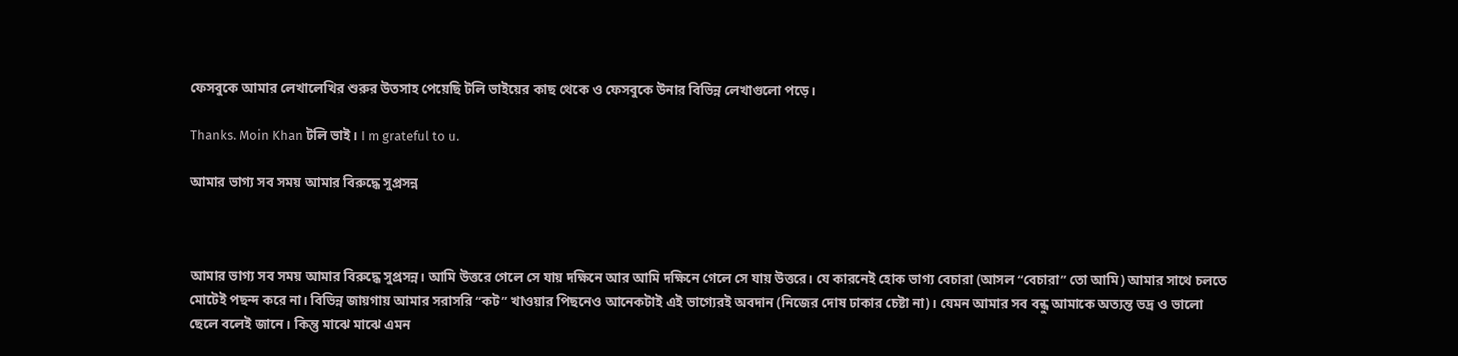ফেসবুকে আমার লেখালেখির শুরুর উতসাহ পেয়েছি টলি ভাইয়ের কাছ থেকে ও ফেসবুকে উনার বিভিন্ন লেখাগুলো পড়ে।

Thanks. Moin Khan টলি ভাই। I m grateful to u.

আমার ভাগ্য সব সময় আমার বিরুদ্ধে সুপ্রসন্ন



আমার ভাগ্য সব সময় আমার বিরুদ্ধে সুপ্রসন্ন। আমি উত্তরে গেলে সে যায় দক্ষিনে আর আমি দক্ষিনে গেলে সে যায় উত্তরে। যে কারনেই হোক ভাগ্য বেচারা (আসল “বেচারা” তো আমি) আমার সাথে চলতে মোটেই পছন্দ করে না। বিভিন্ন জায়গায় আমার সরাসরি “কট” খাওয়ার পিছনেও আনেকটাই এই ভাগ্যেরই অবদান (নিজের দোষ ঢাকার চেষ্টা না)। যেমন আমার সব বন্ধু আমাকে অত্যন্ত ভদ্র ও ভালো ছেলে বলেই জানে। কিন্তু মাঝে মাঝে এমন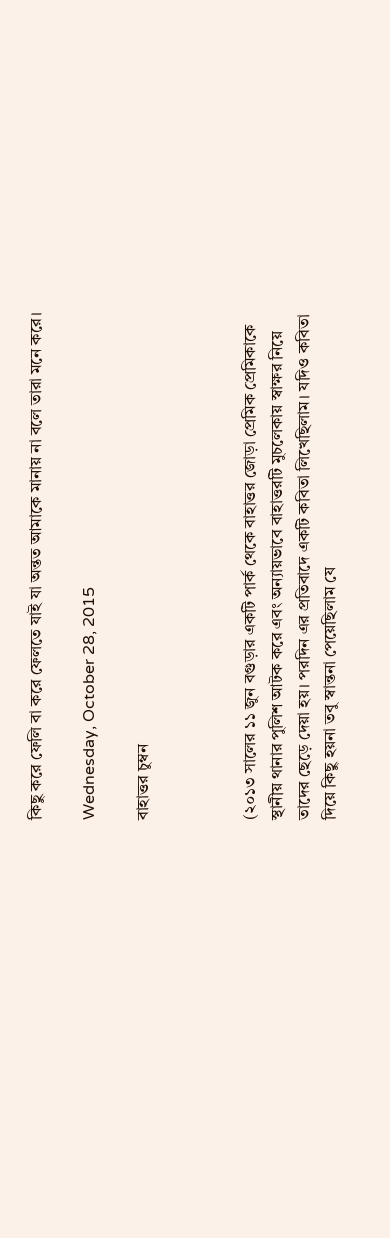কিছু করে ফেলি বা করে ফেলতে যাই যা অন্তত আমাকে মানায় না বলে তারা মনে করে।

Wednesday, October 28, 2015

বাহাত্তর চুম্বন



(২০১৩ সালের ১১ জুন বগুড়ার একটি পার্ক থেকে বাহাত্তর জোড়া প্রেমিক প্রেমিকাকে স্থানীয় থানার পুলিশ আটক করে এবং অন্যায়ভাবে বাহাত্তরটি মুচলেকায় স্বাক্ষর নিয়ে তাদের ছেড়ে দেয়া হয়। পরদিন এর প্রতিবাদে একটি কবিতা লিখেছিলাম। যদিও কবিতা দিয়ে কিছু হয়না তবু স্বান্তনা পেয়েছিলাম যে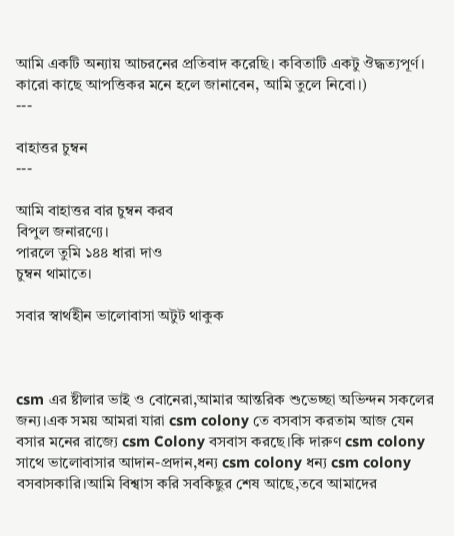আমি একটি অন্যায় আচরনের প্রতিবাদ করেছি। কবিতাটি একটু ঔদ্ধত্যপূর্ণ। কারো কাছে আপত্তিকর মনে হলে জানাবেন, আমি তুলে নিবো।)
---

বাহাত্তর চুম্বন
---

আমি বাহাত্তর বার চুম্বন করব
বিপুল জনারণ্যে।
পারলে তুমি ১৪৪ ধারা দাও
চুম্বন থামাতে।

সবার স্বার্থহীন ভালোবাসা অটুট থাকুক



csm এর ষ্টীলার ভাই ও বোনেরা,আমার আন্তরিক শুভেচ্ছা অভিন্দন সকলের জন্য।এক সময় আমরা যারা csm colony তে বসবাস করতাম আজ যেন বসার মনের রাজ্যে csm Colony বসবাস করছে।কি দারুণ csm colony সাথে ভালোবাসার আদান-প্রদান,ধন্য csm colony ধন্য csm colony বসবাসকারি।আমি বিশ্বাস করি সবকিছুর শেষ আছে,তবে আমাদের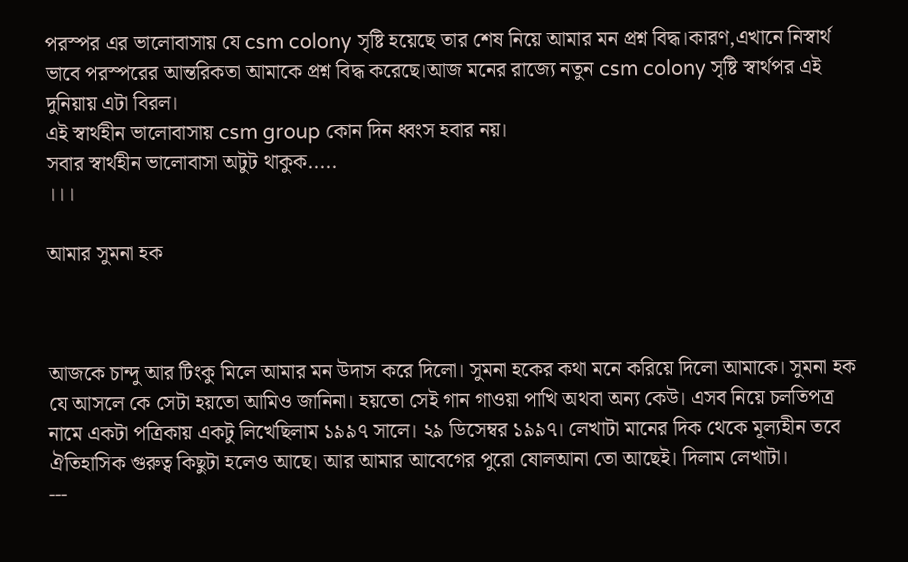পরস্পর এর ভালোবাসায় যে csm colony সৃষ্টি হয়েছে তার শেষ নিয়ে আমার মন প্রশ্ন বিদ্ধ।কারণ,এখানে নিস্বার্থ ভাবে পরস্পরের আন্তরিকতা আমাকে প্রশ্ন বিদ্ধ করেছে।আজ মনের রাজ্যে নতুন csm colony সৃষ্টি স্বার্থপর এই দুনিয়ায় এটা বিরল।
এই স্বার্থহীন ভালোবাসায় csm group কোন দিন ধ্বংস হবার নয়।
সবার স্বার্থহীন ভালোবাসা অটুট থাকুক.....
।।।

আমার সুমনা হক



আজকে চান্দু আর টিংকু মিলে আমার মন উদাস করে দিলো। সুমনা হকের কথা মনে করিয়ে দিলো আমাকে। সুমনা হক যে আসলে কে সেটা হয়তো আমিও জানিনা। হয়তো সেই গান গাওয়া পাখি অথবা অন্য কেউ। এসব নিয়ে চলতিপত্র নামে একটা পত্রিকায় একটু লিখেছিলাম ১৯৯৭ সালে। ২৯ ডিসেম্বর ১৯৯৭। লেখাটা মানের দিক থেকে মূল্যহীন তবে ঐতিহাসিক গুরুত্ব কিছুটা হলেও আছে। আর আমার আবেগের পুরো ষোলআনা তো আছেই। দিলাম লেখাটা।
---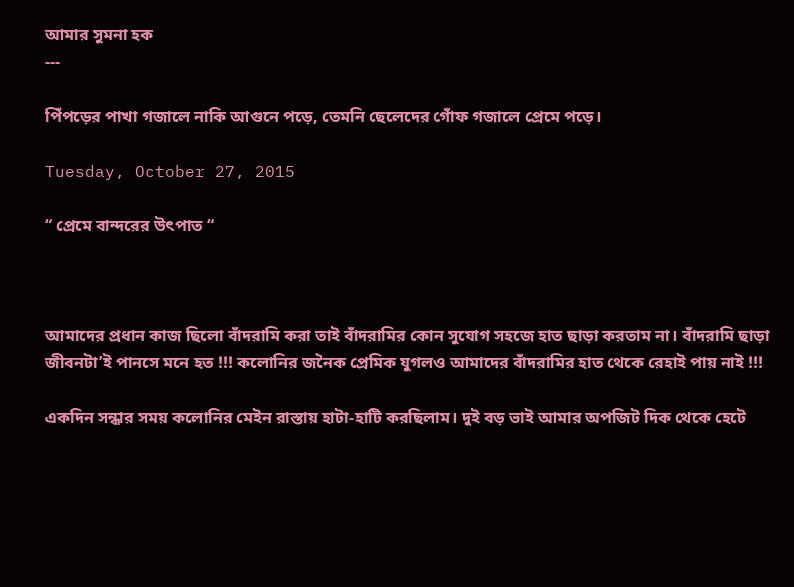আমার সুমনা হক
---

পিঁপড়ের পাখা গজালে নাকি আগুনে পড়ে, তেমনি ছেলেদের গোঁফ গজালে প্রেমে পড়ে।

Tuesday, October 27, 2015

“ প্রেমে বান্দরের উৎপাত “



আমাদের প্রধান কাজ ছিলো বাঁদরামি করা তাই বাঁদরামির কোন সুযোগ সহজে হাত ছাড়া করতাম না। বাঁদরামি ছাড়া জীবনটা’ই পানসে মনে হত !!! কলোনির জনৈক প্রেমিক যুগলও আমাদের বাঁদরামির হাত থেকে রেহাই পায় নাই !!!

একদিন সন্ধার সময় কলোনির মেইন রাস্তায় হাটা-হাটি করছিলাম। দুই বড় ভাই আমার অপজিট দিক থেকে হেটে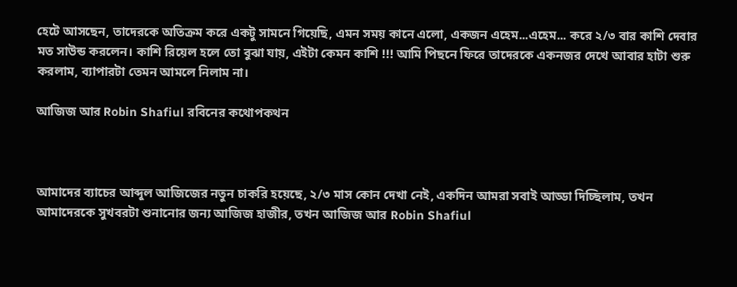হেটে আসছেন, তাদেরকে অতিক্রম করে একটু সামনে গিয়েছি, এমন সময় কানে এলো, একজন এহেম...এহেম... করে ২/৩ বার কাশি দেবার মত সাউন্ড করলেন। কাশি রিয়েল হলে তো বুঝা যায়, এইটা কেমন কাশি !!! আমি পিছনে ফিরে তাদেরকে একনজর দেখে আবার হাটা শুরু করলাম, ব্যাপারটা তেমন আমলে নিলাম না।

আজিজ আর Robin Shafiul রবিনের কথোপকথন



আমাদের ব্যাচের আব্দুল আজিজের নতুন চাকরি হয়েছে, ২/৩ মাস কোন দেখা নেই, একদিন আমরা সবাই আড্ডা দিচ্ছিলাম, তখন আমাদেরকে সুখবরটা শুনানোর জন্য আজিজ হাজীর, তখন আজিজ আর Robin Shafiul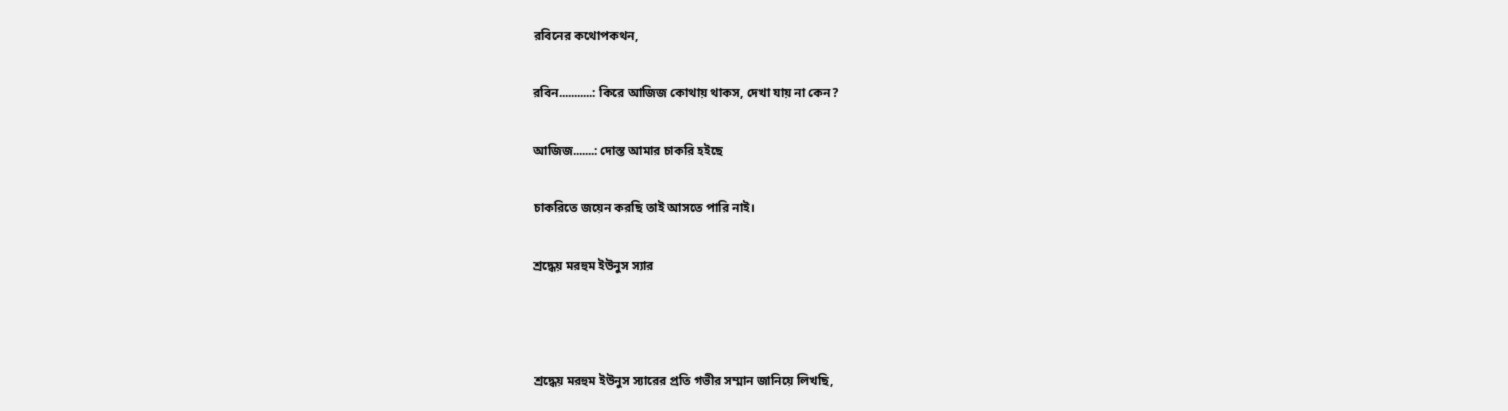রবিনের কথোপকথন,

রবিন...........: কিরে আজিজ কোথায় থাকস, দেখা যায় না কেন?

আজিজ.......: দোস্ত আমার চাকরি হইছে

চাকরিতে জয়েন করছি তাই আসতে পারি নাই।

শ্রদ্ধেয় মরহুম ইউনুস স্যার



শ্রদ্ধেয় মরহুম ইউনুস স্যারের প্রতি গভীর সম্মান জানিয়ে লিখছি,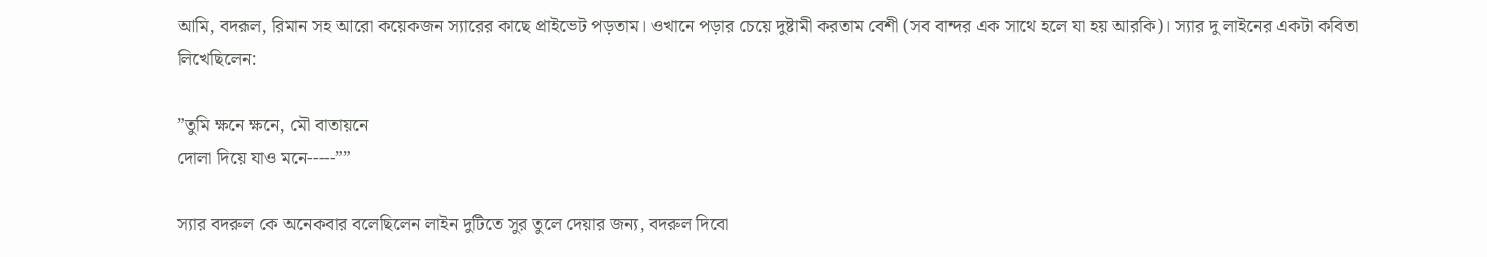আমি, বদরূল, রিমান সহ আরো কয়েকজন স্যারের কাছে প্রাইভেট পড়তাম। ওখানে পড়ার চেয়ে দুষ্টামী করতাম বেশী (সব বান্দর এক সাথে হলে যা হয় আরকি)। স্যার দু লাইনের একটা কবিতা লিখেছিলেন:

”তুমি ক্ষনে ক্ষনে, মৌ বাতায়নে
দোলা দিয়ে যাও মনে-----””

স্যার বদরুল কে অনেকবার বলেছিলেন লাইন দুটিতে সুর তুলে দেয়ার জন্য, বদরুল দিবো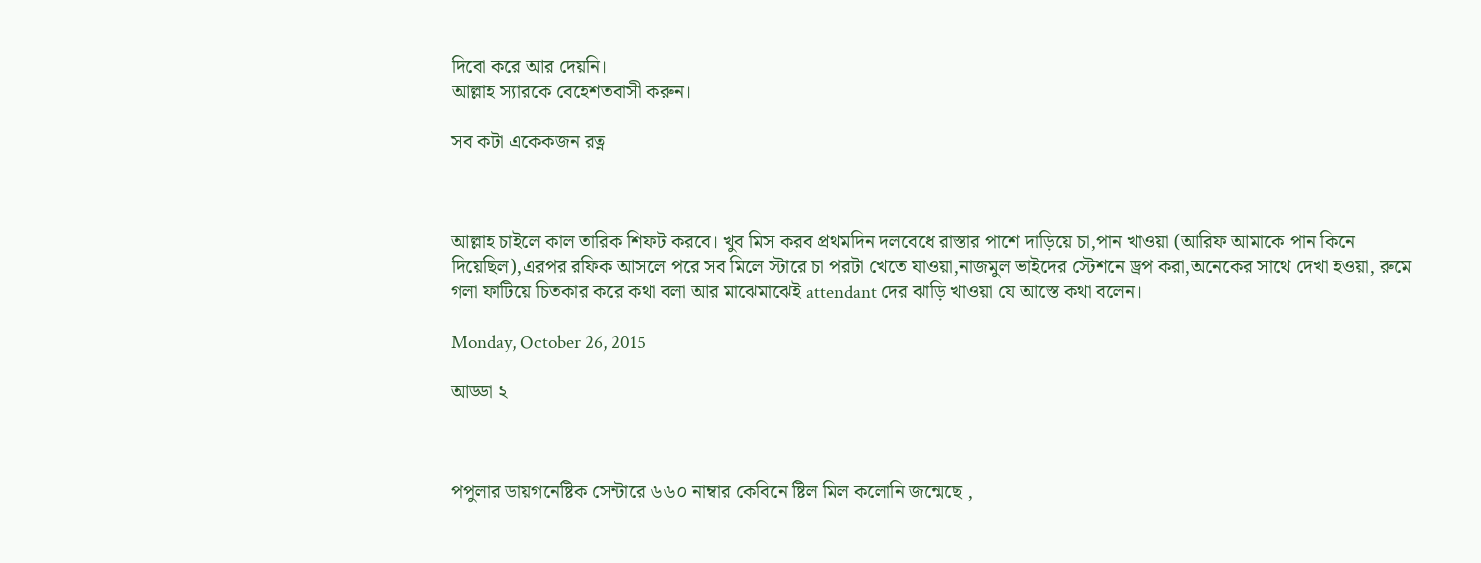দিবো করে আর দেয়নি।
আল্লাহ স্যারকে বেহেশতবাসী করুন।

সব কটা একেকজন রত্ন



আল্লাহ চাইলে কাল তারিক শিফট করবে। খুব মিস করব প্রথমদিন দলবেধে রাস্তার পাশে দাড়িয়ে চা,পান খাওয়া (আরিফ আমাকে পান কিনে দিয়েছিল),এরপর রফিক আসলে পরে সব মিলে স্টারে চা পরটা খেতে যাওয়া,নাজমুল ভাইদের স্টেশনে ড্রপ করা,অনেকের সাথে দেখা হওয়া, রুমে গলা ফাটিয়ে চিতকার করে কথা বলা আর মাঝেমাঝেই attendant দের ঝাড়ি খাওয়া যে আস্তে কথা বলেন।

Monday, October 26, 2015

আড্ডা ২



পপুলার ডায়গনেষ্টিক সেন্টারে ৬৬০ নাম্বার কেবিনে ষ্টিল মিল কলোনি জন্মেছে ,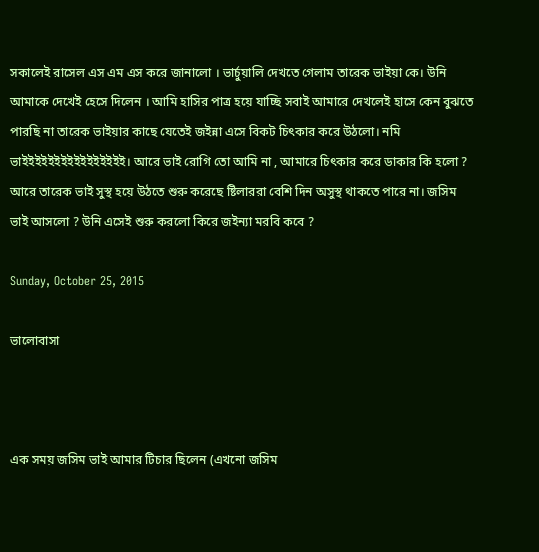সকালেই রাসেল এস এম এস করে জানালো । ভার্চুয়ালি দেখতে গেলাম তারেক ভাইয়া কে। উনি আমাকে দেখেই হেসে দিলেন । আমি হাসির পাত্র হয়ে যাচ্ছি সবাই আমারে দেখলেই হাসে কেন বুঝতে পারছি না তারেক ভাইয়ার কাছে যেতেই জইন্না এসে বিকট চিৎকার করে উঠলো। নমি ভাইইইইইইইইইইইইইইইই। আরে ভাই রোগি তো আমি না , আমারে চিৎকার করে ডাকার কি হলো ?
আরে তারেক ভাই সুস্থ হয়ে উঠতে শুরু করেছে ষ্টিলাররা বেশি দিন অসুস্থ থাকতে পারে না। জসিম ভাই আসলো ? উনি এসেই শুরু করলো কিরে জইন্যা মরবি কবে ?

Sunday, October 25, 2015

ভালোবাসা



এক সময় জসিম ভাই আমার টিচার ছিলেন (এখনো জসিম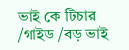ভাই কে টিচার /গাইড /বড় ভাই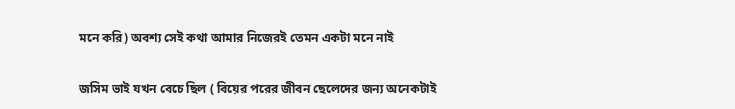মনে করি) অবশ্য সেই কথা আমার নিজেরই তেমন একটা মনে নাই

জসিম ভাই যখন বেচে ছিল ( বিয়ের পরের জীবন ছেলেদের জন্য অনেকটাই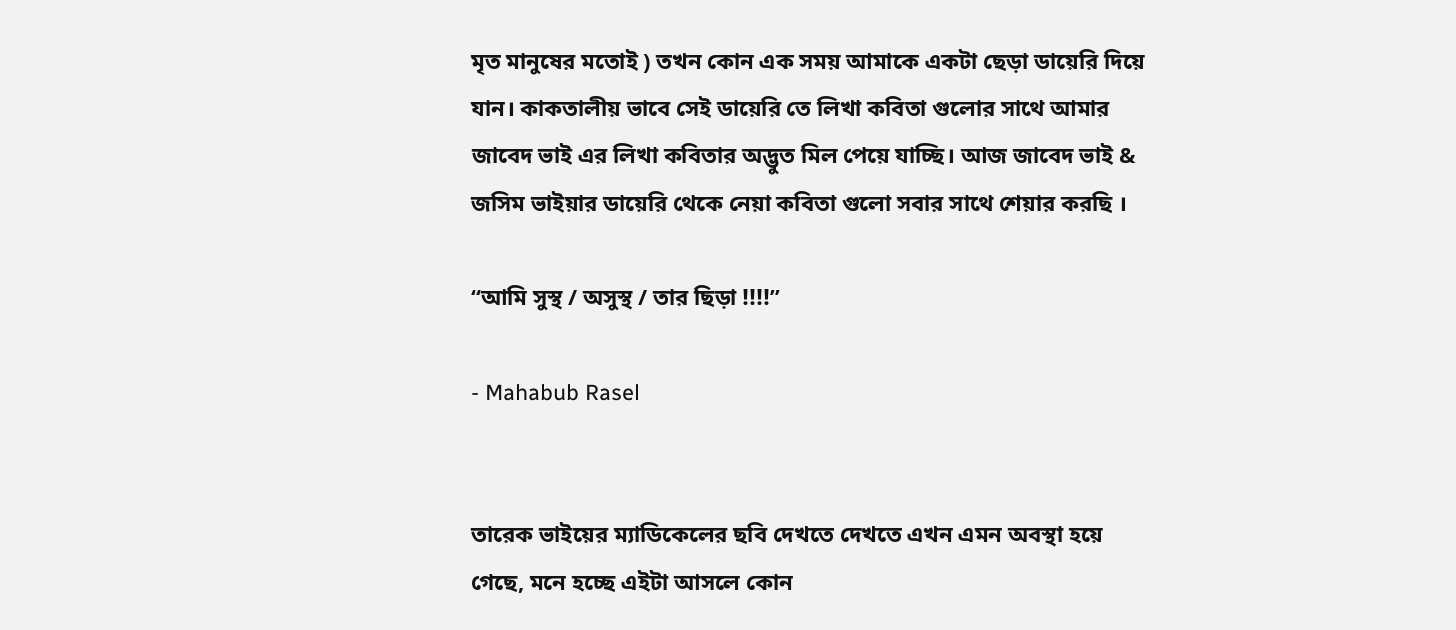মৃত মানুষের মতোই ) তখন কোন এক সময় আমাকে একটা ছেড়া ডায়েরি দিয়ে যান। কাকতালীয় ভাবে সেই ডায়েরি তে লিখা কবিতা গুলোর সাথে আমার জাবেদ ভাই এর লিখা কবিতার অদ্ভুত মিল পেয়ে যাচ্ছি। আজ জাবেদ ভাই & জসিম ভাইয়ার ডায়েরি থেকে নেয়া কবিতা গুলো সবার সাথে শেয়ার করছি ।

“আমি সুস্থ / অসুস্থ / তার ছিড়া !!!!”

- Mahabub Rasel


তারেক ভাইয়ের ম্যাডিকেলের ছবি দেখতে দেখতে এখন এমন অবস্থা হয়ে গেছে, মনে হচ্ছে এইটা আসলে কোন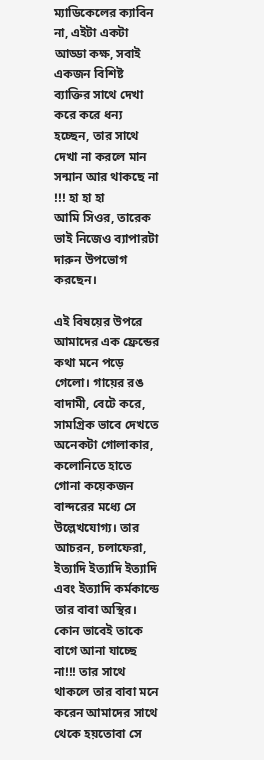ম্যাডিকেলের ক্যাবিন না, এইটা একটা আড্ডা কক্ষ, সবাই একজন বিশিষ্ট ব্যাক্তির সাথে দেখা করে করে ধন্য হচ্ছেন, তার সাথে দেখা না করলে মান সন্মান আর থাকছে না !!! হা হা হা
আমি সিওর, তারেক ভাই নিজেও ব্যাপারটা দারুন উপভোগ করছেন।

এই বিষয়ের উপরে আমাদের এক ফ্রেন্ডের কথা মনে পড়ে গেলো। গায়ের রঙ বাদামী, বেটে করে, সামগ্রিক ভাবে দেখতে অনেকটা গোলাকার, কলোনিতে হাতে গোনা কয়েকজন বান্দরের মধ্যে সে উল্লেখযোগ্য। তার আচরন, চলাফেরা, ইত্যাদি ইত্যাদি ইত্যাদি এবং ইত্যাদি কর্মকান্ডে তার বাবা অস্থির। কোন ভাবেই তাকে বাগে আনা যাচ্ছে না!!! তার সাথে থাকলে তার বাবা মনে করেন আমাদের সাথে থেকে হয়তোবা সে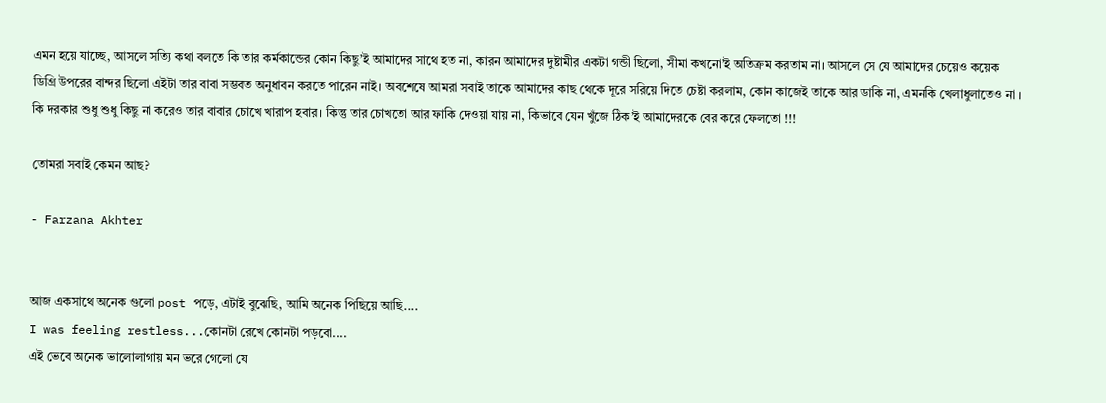এমন হয়ে যাচ্ছে, আসলে সত্যি কথা বলতে কি তার কর্মকান্ডের কোন কিছু’ই আমাদের সাথে হত না, কারন আমাদের দুষ্টামীর একটা গন্ডী ছিলো, সীমা কখনো’ই অতিক্রম করতাম না। আসলে সে যে আমাদের চেয়েও কয়েক ডিগ্রি উপরের বান্দর ছিলো এইটা তার বাবা সম্ভবত অনুধাবন করতে পারেন নাই। অবশেষে আমরা সবাই তাকে আমাদের কাছ থেকে দূরে সরিয়ে দিতে চেষ্টা করলাম, কোন কাজেই তাকে আর ডাকি না, এমনকি খেলাধুলাতেও না । কি দরকার শুধু শুধু কিছু না করেও তার বাবার চোখে খারাপ হবার। কিন্তু তার চোখতো আর ফাকি দেওয়া যায় না, কিভাবে যেন খুঁজে ঠিক’ই আমাদেরকে বের করে ফেলতো !!!

তোমরা সবাই কেমন আছ?

- Farzana Akhter


আজ একসাথে অনেক গুলো post পড়ে, এটাই বুঝেছি, আমি অনেক পিছিয়ে আছি....
I was feeling restless...কোনটা রেখে কোনটা পড়বো....
এই ভেবে অনেক ভালোলাগায় মন ভরে গেলো যে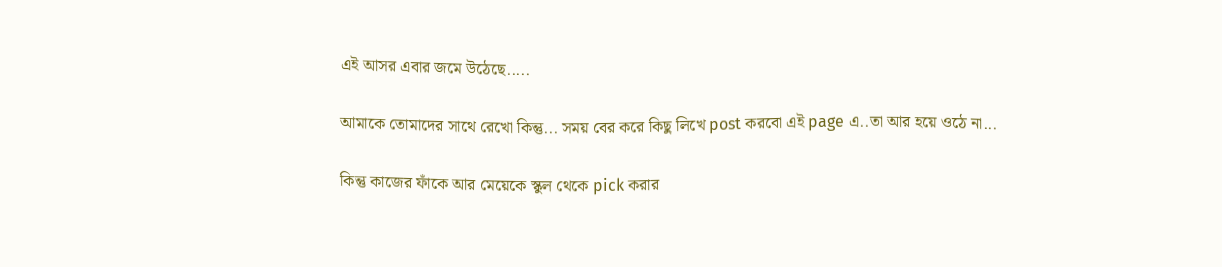এই আসর এবার জমে উঠেছে.....

আমাকে তোমাদের সাথে রেখো কিন্তু... সময় বের করে কিছু লিখে post করবো এই page এ..তা আর হয়ে ওঠে না...

কিন্তু কাজের ফাঁকে আর মেয়েকে স্কুল থেকে pick করার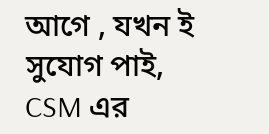আগে , যখন ই সুযোগ পাই, CSM এর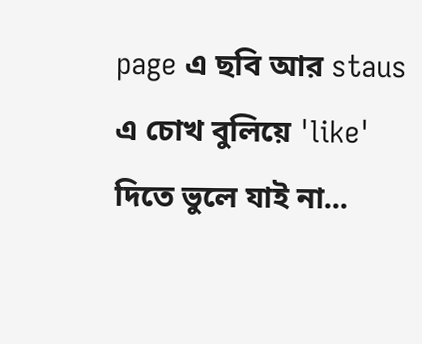page এ ছবি আর staus এ চোখ বুলিয়ে 'like' দিতে ভুলে যাই না...